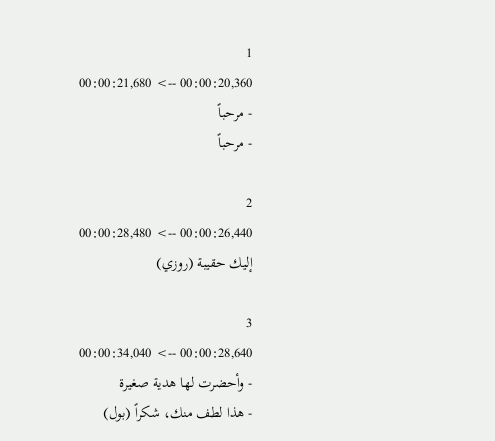1
00:00:20,360 --> 00:00:21,680
- مرحباً
- مرحباً

2
00:00:26,440 --> 00:00:28,480
إليك حقيبة (روزي)

3
00:00:28,640 --> 00:00:34,040
- وأحضرت لها هدية صغيرة
- هذا لطف منك، شكراً (بول)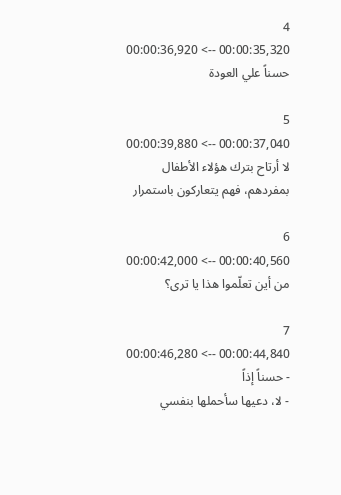4
00:00:35,320 --> 00:00:36,920
حسناً علي العودة

5
00:00:37,040 --> 00:00:39,880
لا أرتاح بترك هؤلاء الأطفال
بمفردهم، فهم يتعاركون باستمرار

6
00:00:40,560 --> 00:00:42,000
من أين تعلّموا هذا يا ترى؟

7
00:00:44,840 --> 00:00:46,280
- حسناً إذاً
- لا، دعيها سأحملها بنفسي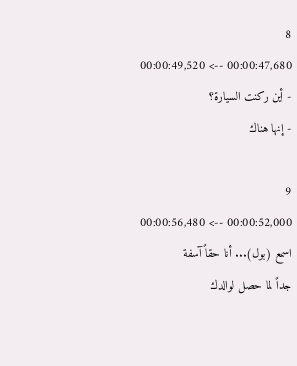8
00:00:47,680 --> 00:00:49,520
- أين ركنت السيارة؟
- إنها هناك

9
00:00:52,000 --> 00:00:56,480
اسمع (بول)... أنا حقاً آسفة
جداً لما حصل لوالدك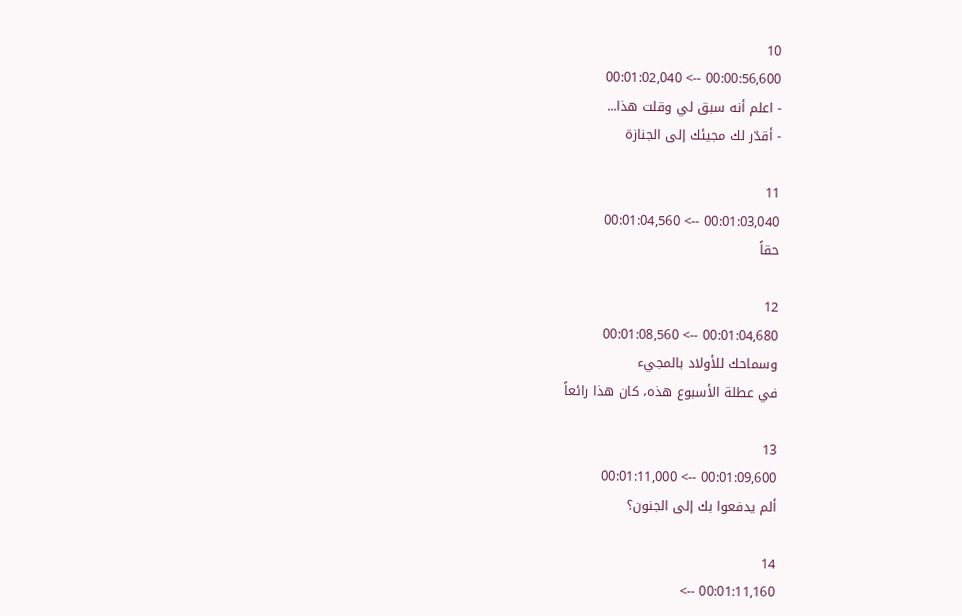10
00:00:56,600 --> 00:01:02,040
- اعلم أنه سبق لي وقلت هذا...
- أقدّر لك مجيئك إلى الجنازة

11
00:01:03,040 --> 00:01:04,560
حقاً

12
00:01:04,680 --> 00:01:08,560
وسماحك للأولاد بالمجيء
في عطلة الأسبوع هذه، كان هذا رائعاً

13
00:01:09,600 --> 00:01:11,000
ألم يدفعوا بك إلى الجنون؟

14
00:01:11,160 -->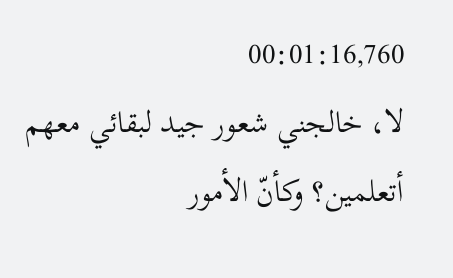00:01:16,760
لا، خالجني شعور جيد لبقائي معهم
أتعلمين؟ وكأنّ الأمور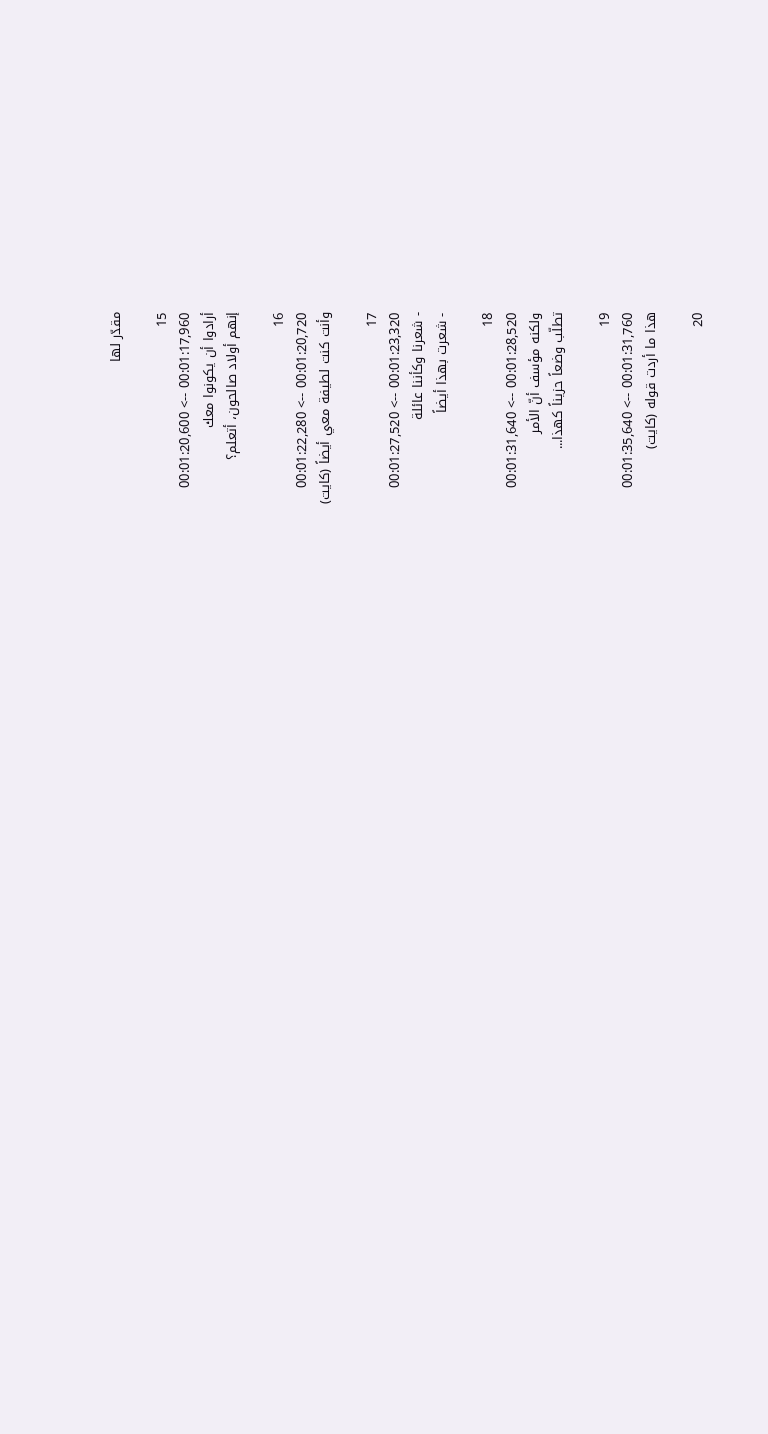مقدّر لها

15
00:01:17,960 --> 00:01:20,600
أرادوا أن يكونوا معك
إنهم أولاد صالحون، أتعلم؟

16
00:01:20,720 --> 00:01:22,280
وأنت كنت لطيفة معي أيضاً (كايت)

17
00:01:23,320 --> 00:01:27,520
- شعرنا وكأننا عائلة
- شعرت بهذا أيضاً

18
00:01:28,520 --> 00:01:31,640
ولكنه مؤسف أنّ الأمر
تطلّب وضعاً حزيناً كهذا...

19
00:01:31,760 --> 00:01:35,640
هذا ما أردت قوله (كايت)

20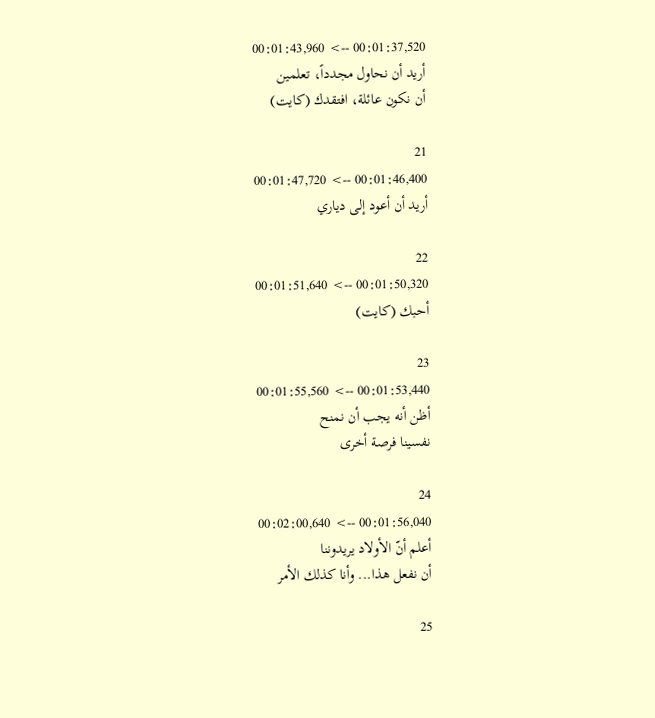00:01:37,520 --> 00:01:43,960
أريد أن نحاول مجدداً، تعلمين
أن نكون عائلة، افتقدك (كايت)

21
00:01:46,400 --> 00:01:47,720
أريد أن أعود إلى دياري

22
00:01:50,320 --> 00:01:51,640
أحبك (كايت)

23
00:01:53,440 --> 00:01:55,560
أظن أنه يجب أن نمنح
نفسينا فرصة أخرى

24
00:01:56,040 --> 00:02:00,640
أعلم أنّ الأولاد يريدوننا
أن نفعل هذا... وأنا كذلك الأمر

25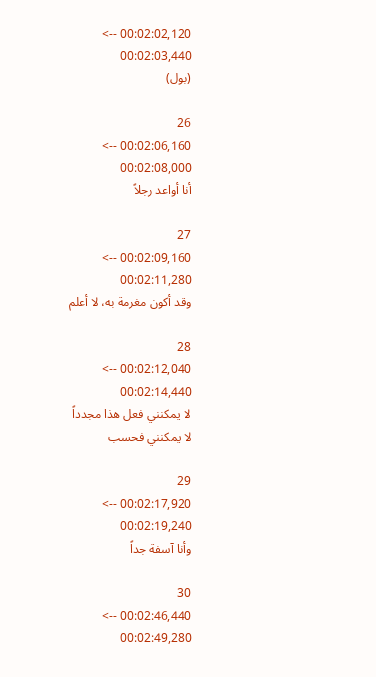00:02:02,120 --> 00:02:03,440
(بول)

26
00:02:06,160 --> 00:02:08,000
أنا أواعد رجلاً

27
00:02:09,160 --> 00:02:11,280
وقد أكون مغرمة به، لا أعلم

28
00:02:12,040 --> 00:02:14,440
لا يمكنني فعل هذا مجدداً
لا يمكنني فحسب

29
00:02:17,920 --> 00:02:19,240
وأنا آسفة جداً

30
00:02:46,440 --> 00:02:49,280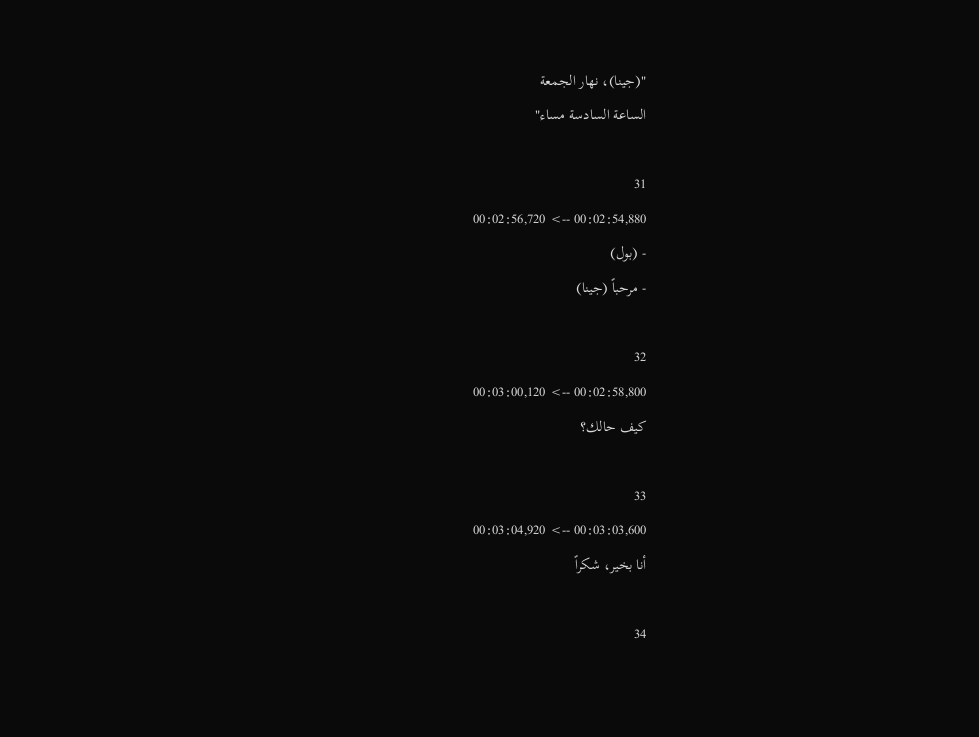"(جينا)، نهار الجمعة
الساعة السادسة مساء"

31
00:02:54,880 --> 00:02:56,720
- (بول)
- مرحباً (جينا)

32
00:02:58,800 --> 00:03:00,120
كيف حالك؟

33
00:03:03,600 --> 00:03:04,920
أنا بخير، شكراً

34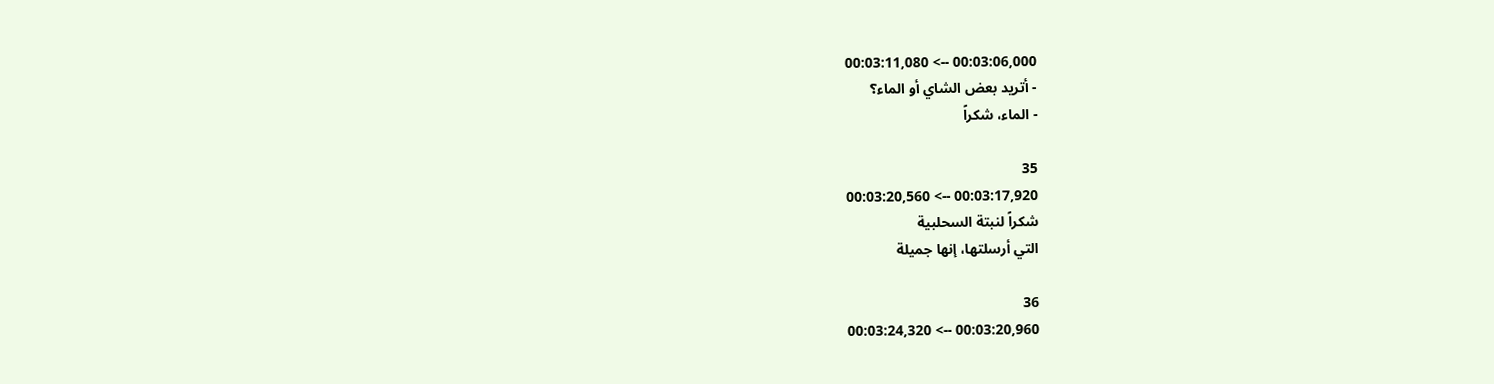00:03:06,000 --> 00:03:11,080
- أتريد بعض الشاي أو الماء؟
- الماء، شكراً

35
00:03:17,920 --> 00:03:20,560
شكراً لنبتة السحلبية
التي أرسلتها، إنها جميلة

36
00:03:20,960 --> 00:03:24,320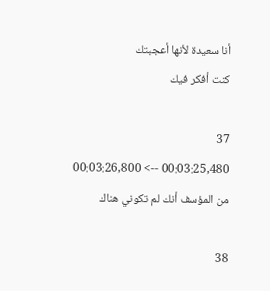أنا سعيدة لأنها أعجبتك
كنت أفكر فيك

37
00:03:25,480 --> 00:03:26,800
من المؤسف أنك لم تكوني هناك

38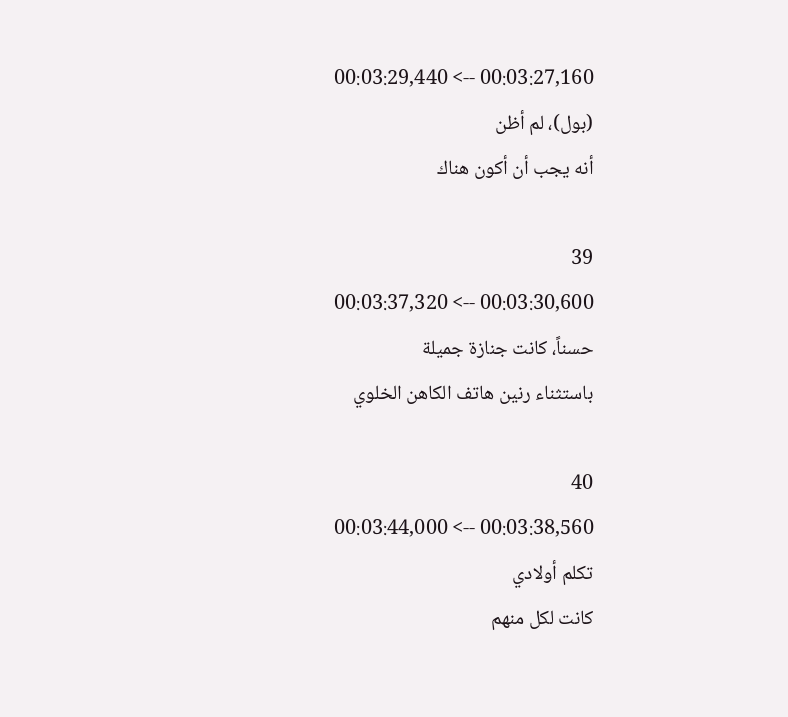00:03:27,160 --> 00:03:29,440
(بول)، لم أظن
أنه يجب أن أكون هناك

39
00:03:30,600 --> 00:03:37,320
حسناً، كانت جنازة جميلة
باستثناء رنين هاتف الكاهن الخلوي

40
00:03:38,560 --> 00:03:44,000
تكلم أولادي
كانت لكل منهم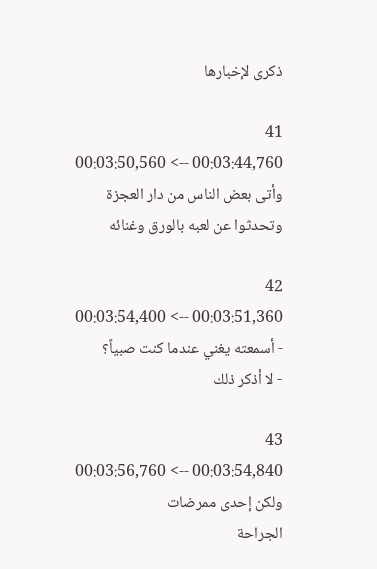ذكرى لإخبارها

41
00:03:44,760 --> 00:03:50,560
وأتى بعض الناس من دار العجزة
وتحدثوا عن لعبه بالورق وغنائه

42
00:03:51,360 --> 00:03:54,400
- أسمعته يغني عندما كنت صبياً؟
- لا أذكر ذلك

43
00:03:54,840 --> 00:03:56,760
ولكن إحدى ممرضات
الجراحة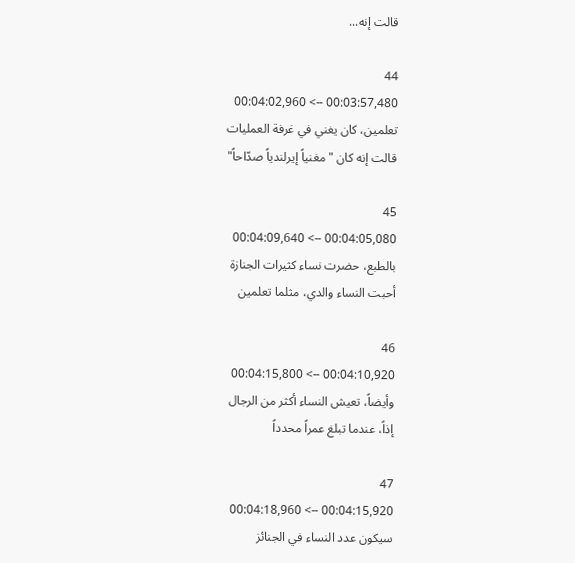قالت إنه...

44
00:03:57,480 --> 00:04:02,960
تعلمين، كان يغني في غرفة العمليات
قالت إنه كان "مغنياً إيرلندياً صدّاحاً"

45
00:04:05,080 --> 00:04:09,640
بالطبع، حضرت نساء كثيرات الجنازة
أحبت النساء والدي، مثلما تعلمين

46
00:04:10,920 --> 00:04:15,800
وأيضاً، تعيش النساء أكثر من الرجال
إذاً، عندما تبلغ عمراً محدداً

47
00:04:15,920 --> 00:04:18,960
سيكون عدد النساء في الجنائز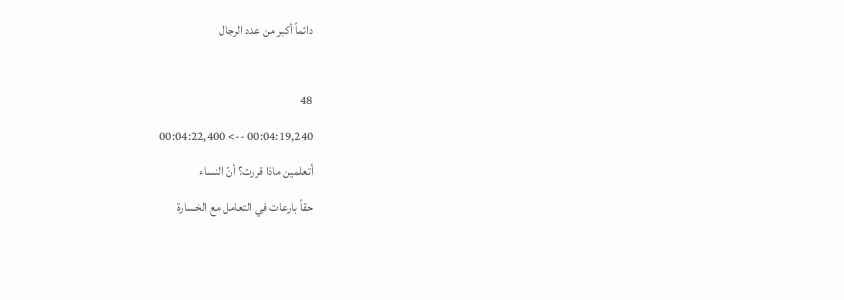دائماً أكبر من عدد الرجال

48
00:04:19,240 --> 00:04:22,400
أتعلمين ماذا قررت؟ أنّ النساء
حقاً بارعات في التعامل مع الخسارة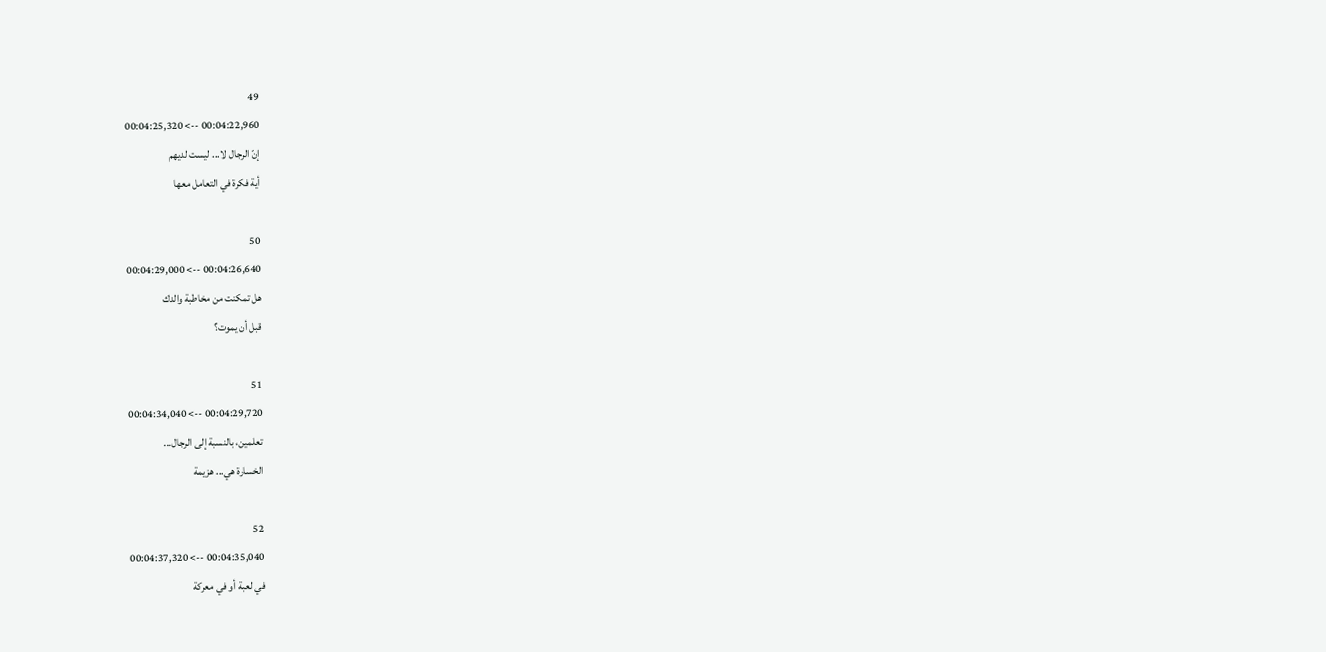49
00:04:22,960 --> 00:04:25,320
إنّ الرجال لا... ليست لديهم
أية فكرة في التعامل معها

50
00:04:26,640 --> 00:04:29,000
هل تمكنت من مخاطبة والدك
قبل أن يموت؟

51
00:04:29,720 --> 00:04:34,040
تعلمين، بالنسبة إلى الرجال...
الخسارة هي... هزيمة

52
00:04:35,040 --> 00:04:37,320
في لعبة أو في معركة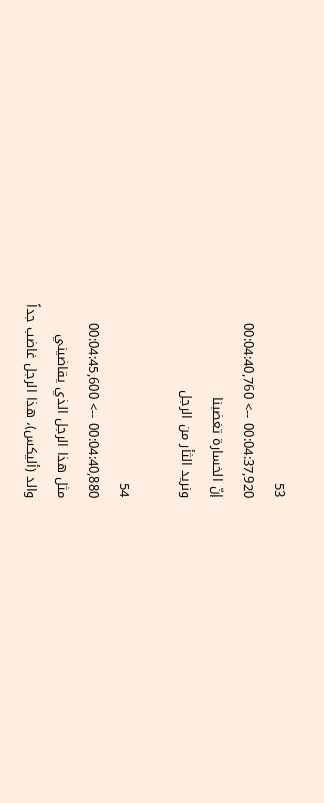53
00:04:37,920 --> 00:04:40,760
إنّ الخسارة تغضبنا
ونريد الثأر من الرجل

54
00:04:40,880 --> 00:04:45,600
مثل هذا الرجل الذي يقاضيني
والد (أليكس)، هذا الرجل غاضب جداً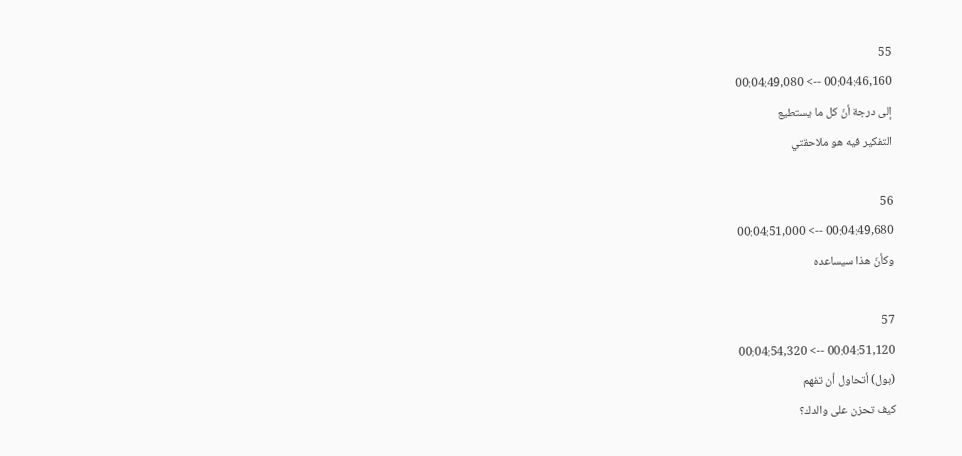55
00:04:46,160 --> 00:04:49,080
إلى درجة أنّ كل ما يستطيع
التفكير فيه هو ملاحقتي

56
00:04:49,680 --> 00:04:51,000
وكأنّ هذا سيساعده

57
00:04:51,120 --> 00:04:54,320
(بول) أتحاول أن تفهم
كيف تحزن على والدك؟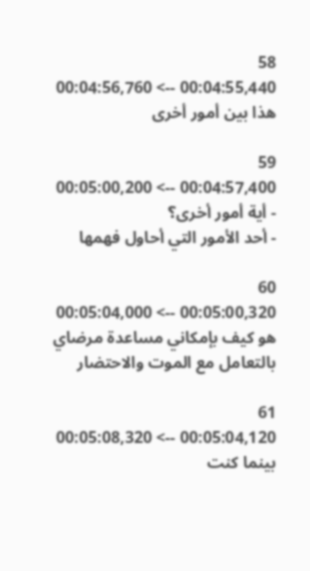58
00:04:55,440 --> 00:04:56,760
هذا بين أمور أخرى

59
00:04:57,400 --> 00:05:00,200
- أية أمور أخرى؟
- أحد الأمور التي أحاول فهمها

60
00:05:00,320 --> 00:05:04,000
هو كيف بإمكاني مساعدة مرضاي
بالتعامل مع الموت والاحتضار

61
00:05:04,120 --> 00:05:08,320
بينما كنت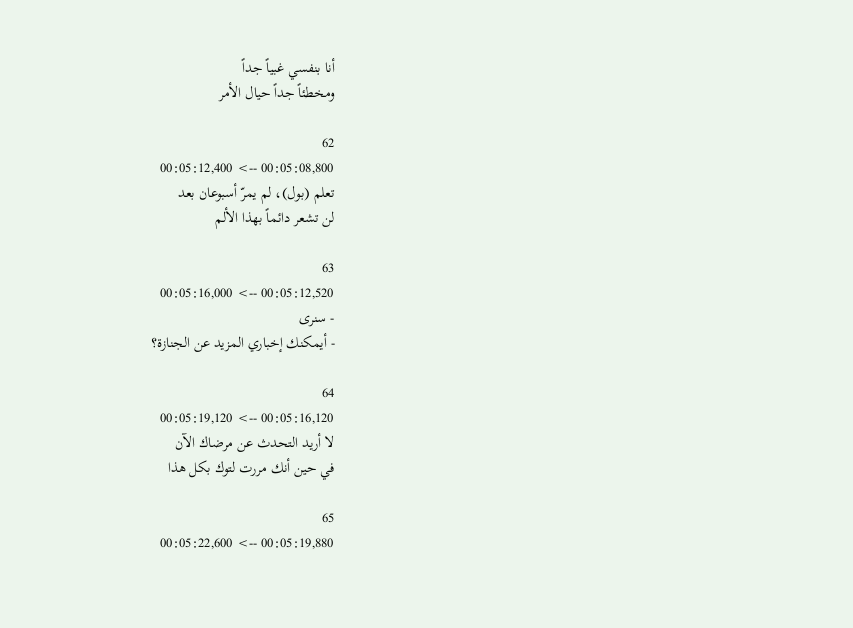أنا بنفسي غبياً جداً
ومخطئاً جداً حيال الأمر

62
00:05:08,800 --> 00:05:12,400
تعلم (بول)، لم يمرّ أسبوعان بعد
لن تشعر دائماً بهذا الألم

63
00:05:12,520 --> 00:05:16,000
- سنرى
- أيمكنك إخباري المزيد عن الجنازة؟

64
00:05:16,120 --> 00:05:19,120
لا أريد التحدث عن مرضاك الآن
في حين أنك مررت لتوك بكل هذا

65
00:05:19,880 --> 00:05:22,600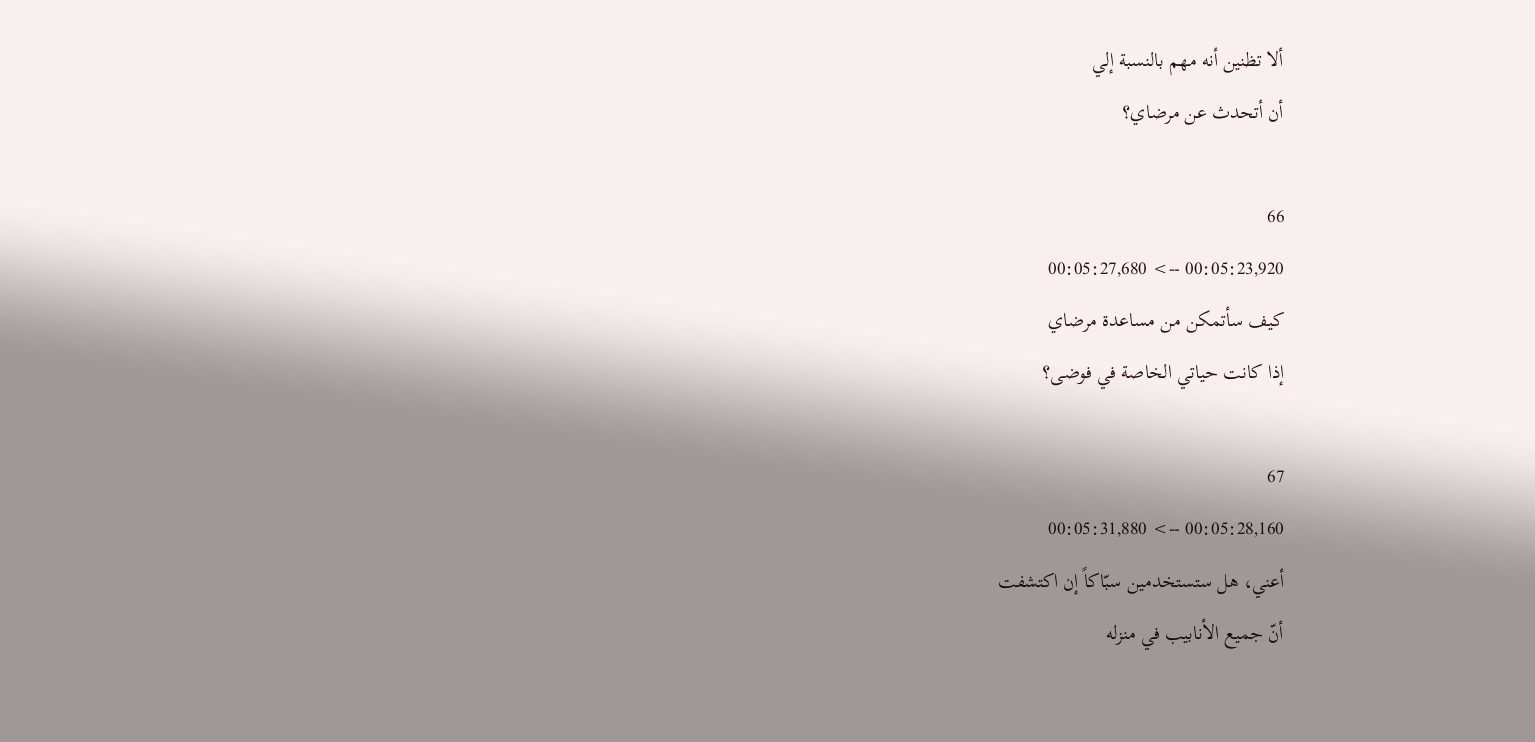ألا تظنين أنه مهم بالنسبة إلي
أن أتحدث عن مرضاي؟

66
00:05:23,920 --> 00:05:27,680
كيف سأتمكن من مساعدة مرضاي
إذا كانت حياتي الخاصة في فوضى؟

67
00:05:28,160 --> 00:05:31,880
أعني، هل ستستخدمين سبّاكاً إن اكتشفت
أنّ جميع الأنابيب في منزله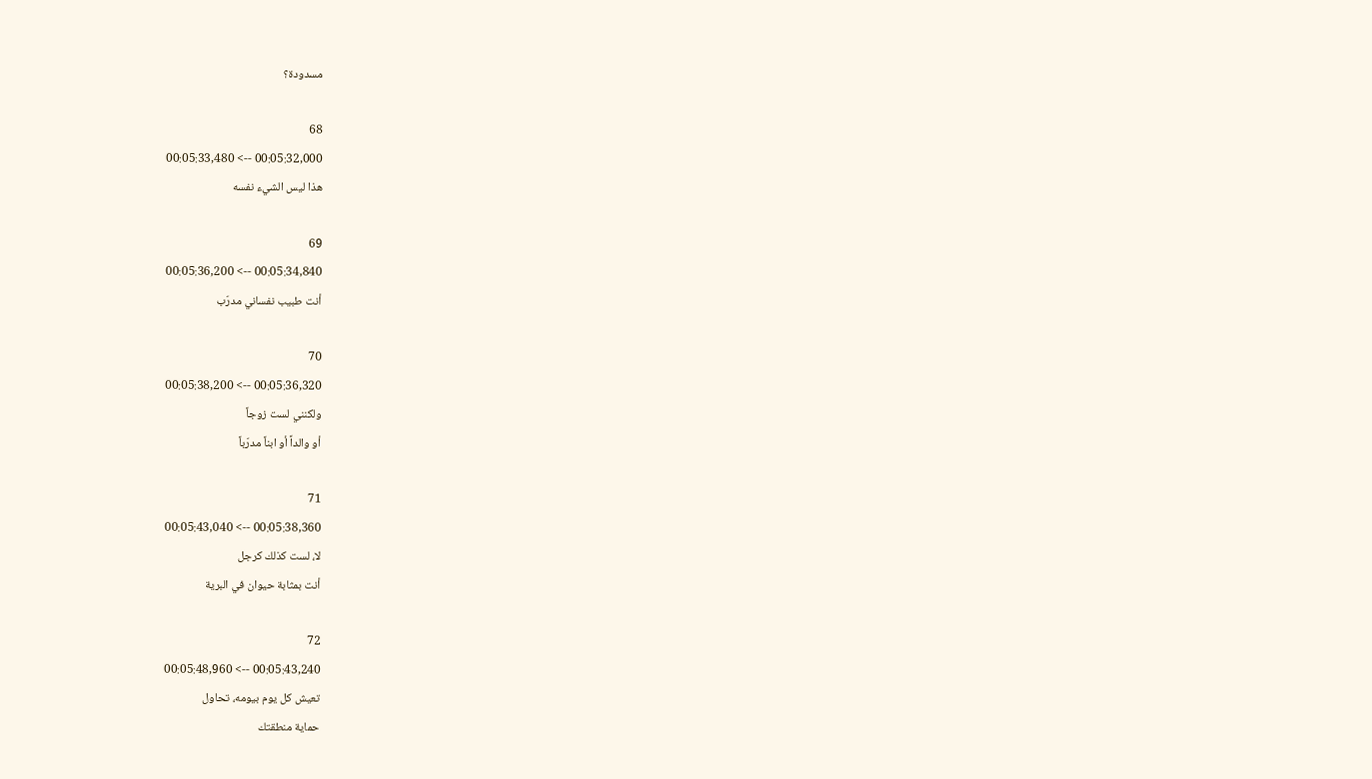مسدودة؟

68
00:05:32,000 --> 00:05:33,480
هذا ليس الشيء نفسه

69
00:05:34,840 --> 00:05:36,200
أنت طبيب نفساني مدرّب

70
00:05:36,320 --> 00:05:38,200
ولكنني لست زوجاً
أو والداً أو ابناً مدرّباً

71
00:05:38,360 --> 00:05:43,040
لا، لست كذلك كرجل
أنت بمثابة حيوان في البرية

72
00:05:43,240 --> 00:05:48,960
تعيش كل يوم بيومه، تحاول
حماية منطقتك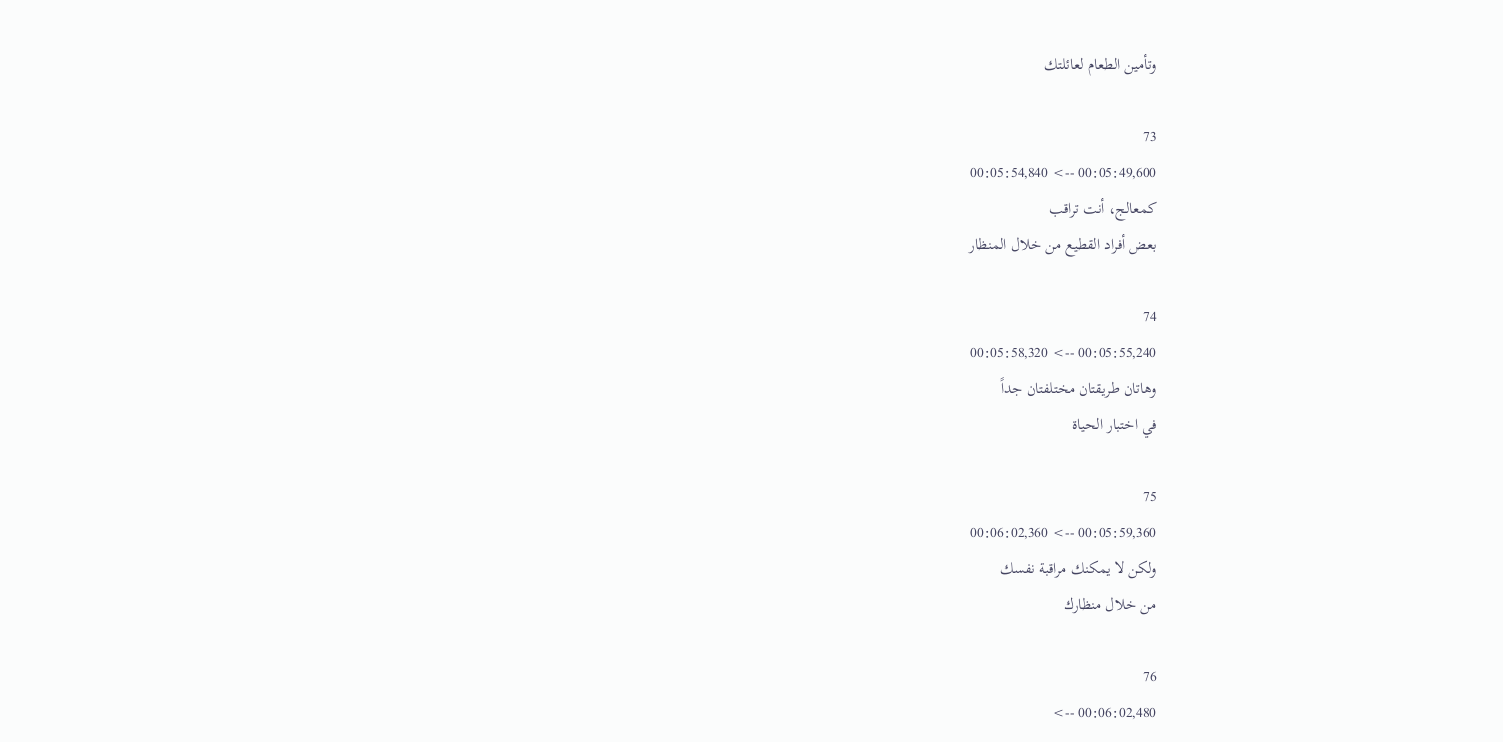وتأمين الطعام لعائلتك

73
00:05:49,600 --> 00:05:54,840
كمعالج، أنت تراقب
بعض أفراد القطيع من خلال المنظار

74
00:05:55,240 --> 00:05:58,320
وهاتان طريقتان مختلفتان جداً
في اختبار الحياة

75
00:05:59,360 --> 00:06:02,360
ولكن لا يمكنك مراقبة نفسك
من خلال منظارك

76
00:06:02,480 -->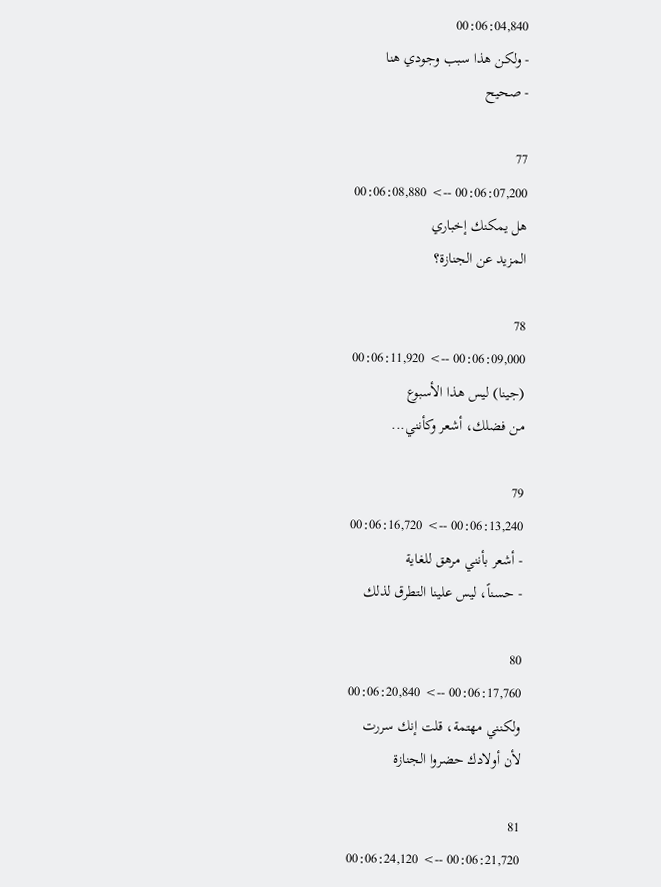00:06:04,840
- ولكن هذا سبب وجودي هنا
- صحيح

77
00:06:07,200 --> 00:06:08,880
هل يمكنك إخباري
المزيد عن الجنازة؟

78
00:06:09,000 --> 00:06:11,920
(جينا) ليس هذا الأسبوع
من فضلك، أشعر وكأنني...

79
00:06:13,240 --> 00:06:16,720
- أشعر بأنني مرهق للغاية
- حسناً، ليس علينا التطرق لذلك

80
00:06:17,760 --> 00:06:20,840
ولكنني مهتمة، قلت إنك سررت
لأن أولادك حضروا الجنازة

81
00:06:21,720 --> 00:06:24,120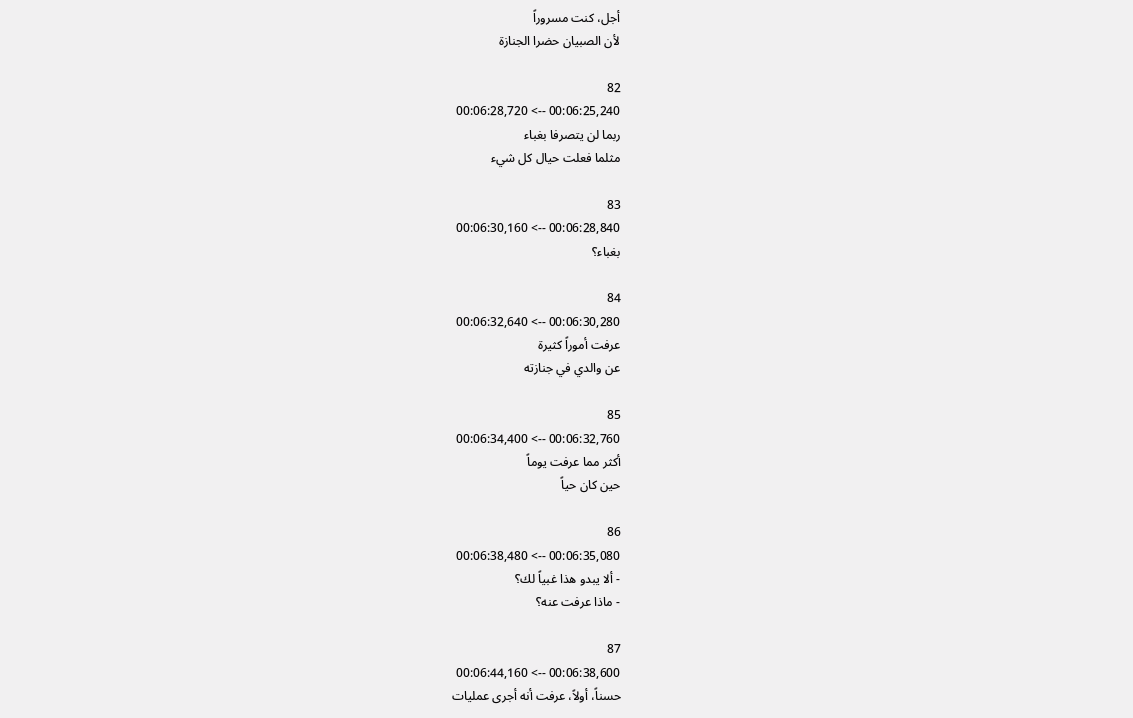أجل، كنت مسروراً
لأن الصبيان حضرا الجنازة

82
00:06:25,240 --> 00:06:28,720
ربما لن يتصرفا بغباء
مثلما فعلت حيال كل شيء

83
00:06:28,840 --> 00:06:30,160
بغباء؟

84
00:06:30,280 --> 00:06:32,640
عرفت أموراً كثيرة
عن والدي في جنازته

85
00:06:32,760 --> 00:06:34,400
أكثر مما عرفت يوماً
حين كان حياً

86
00:06:35,080 --> 00:06:38,480
- ألا يبدو هذا غبياً لك؟
- ماذا عرفت عنه؟

87
00:06:38,600 --> 00:06:44,160
حسناً، أولاً، عرفت أنه أجرى عمليات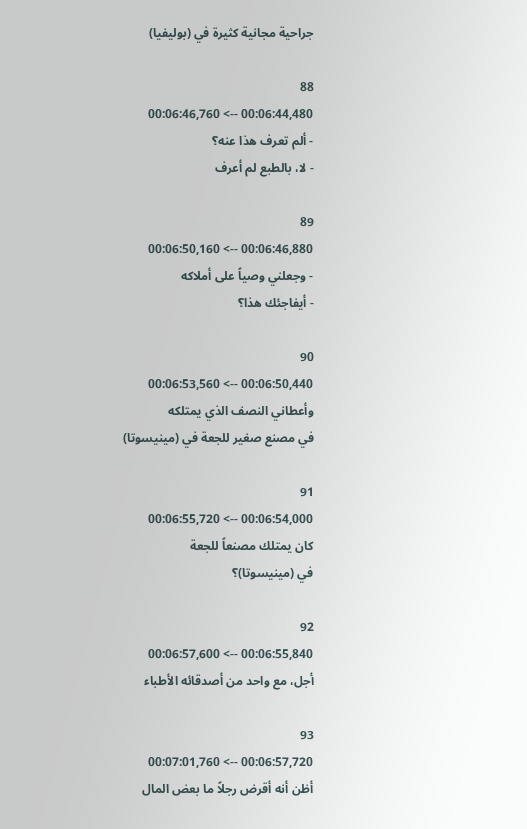جراحية مجانية كثيرة في (بوليفيا)

88
00:06:44,480 --> 00:06:46,760
- ألم تعرف هذا عنه؟
- لا، بالطبع لم أعرف

89
00:06:46,880 --> 00:06:50,160
- وجعلني وصياً على أملاكه
- أيفاجئك هذا؟

90
00:06:50,440 --> 00:06:53,560
وأعطاني النصف الذي يمتلكه
في مصنع صغير للجعة في (مينيسوتا)

91
00:06:54,000 --> 00:06:55,720
كان يمتلك مصنعاً للجعة
في (مينيسوتا)؟

92
00:06:55,840 --> 00:06:57,600
أجل، مع واحد من أصدقائه الأطباء

93
00:06:57,720 --> 00:07:01,760
أظن أنه أقرض رجلاً ما بعض المال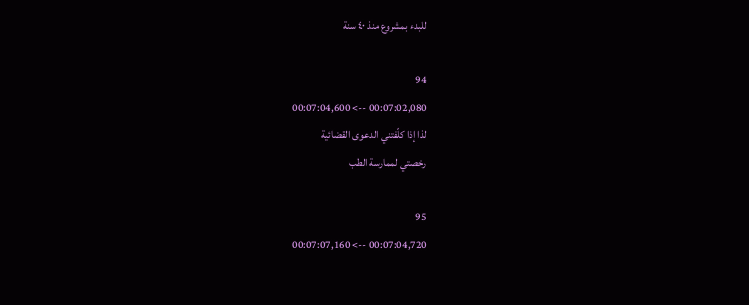للبدء بمشروع منذ ٤٠ سنة

94
00:07:02,080 --> 00:07:04,600
لذا إذا كلّفتني الدعوى القضائية
رخصتي لممارسة الطب

95
00:07:04,720 --> 00:07:07,160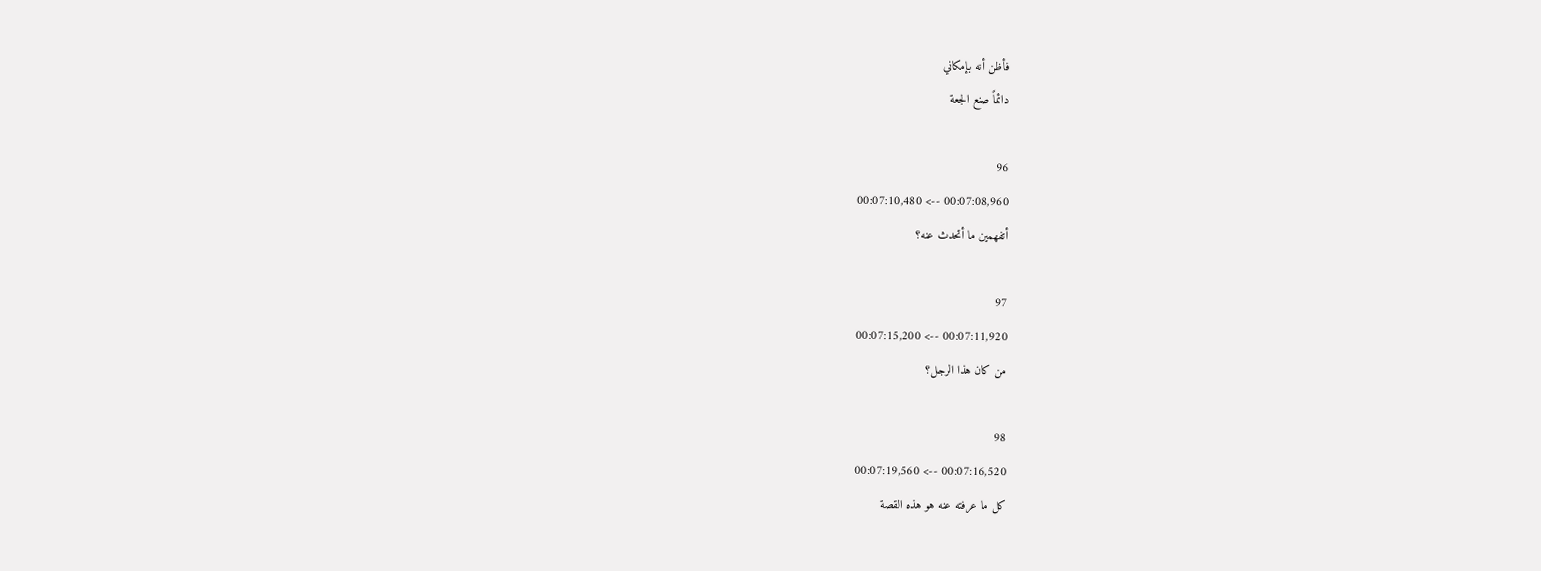فأظن أنه بإمكاني
دائماً صنع الجعة

96
00:07:08,960 --> 00:07:10,480
أتفهمين ما أتحدث عنه؟

97
00:07:11,920 --> 00:07:15,200
من كان هذا الرجل؟

98
00:07:16,520 --> 00:07:19,560
كل ما عرفته عنه هو هذه القصة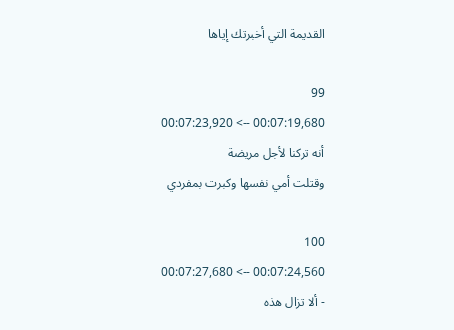القديمة التي أخبرتك إياها

99
00:07:19,680 --> 00:07:23,920
أنه تركنا لأجل مريضة
وقتلت أمي نفسها وكبرت بمفردي

100
00:07:24,560 --> 00:07:27,680
- ألا تزال هذه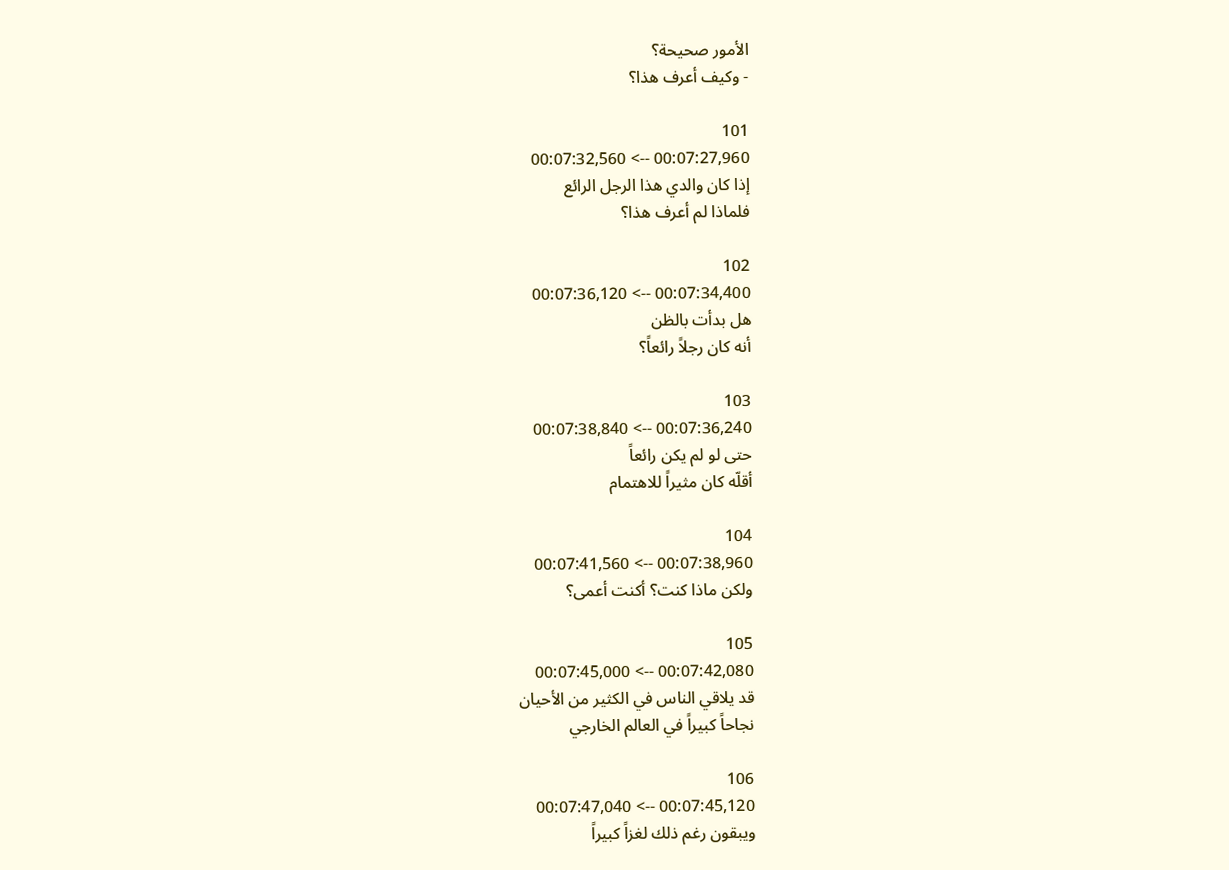الأمور صحيحة؟
- وكيف أعرف هذا؟

101
00:07:27,960 --> 00:07:32,560
إذا كان والدي هذا الرجل الرائع
فلماذا لم أعرف هذا؟

102
00:07:34,400 --> 00:07:36,120
هل بدأت بالظن
أنه كان رجلاً رائعاً؟

103
00:07:36,240 --> 00:07:38,840
حتى لو لم يكن رائعاً
أقلّه كان مثيراً للاهتمام

104
00:07:38,960 --> 00:07:41,560
ولكن ماذا كنت؟ أكنت أعمى؟

105
00:07:42,080 --> 00:07:45,000
قد يلاقي الناس في الكثير من الأحيان
نجاحاً كبيراً في العالم الخارجي

106
00:07:45,120 --> 00:07:47,040
ويبقون رغم ذلك لغزاً كبيراً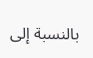بالنسبة إلى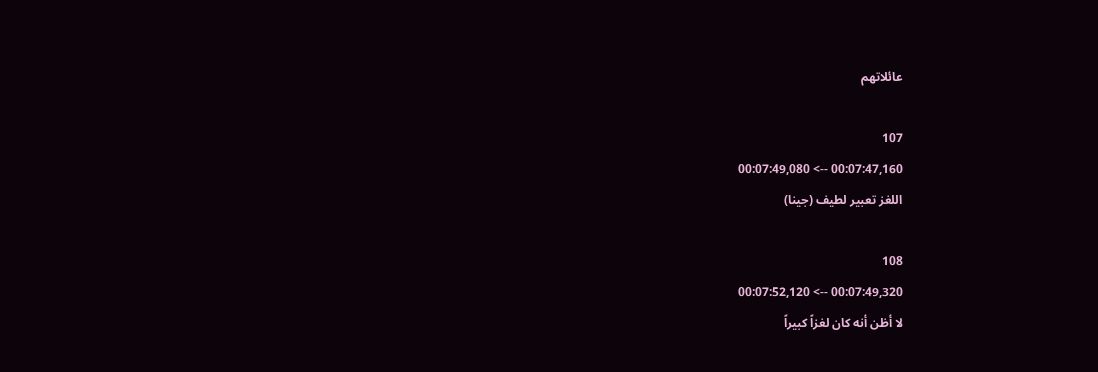عائلاتهم

107
00:07:47,160 --> 00:07:49,080
اللغز تعبير لطيف (جينا)

108
00:07:49,320 --> 00:07:52,120
لا أظن أنه كان لغزاً كبيراً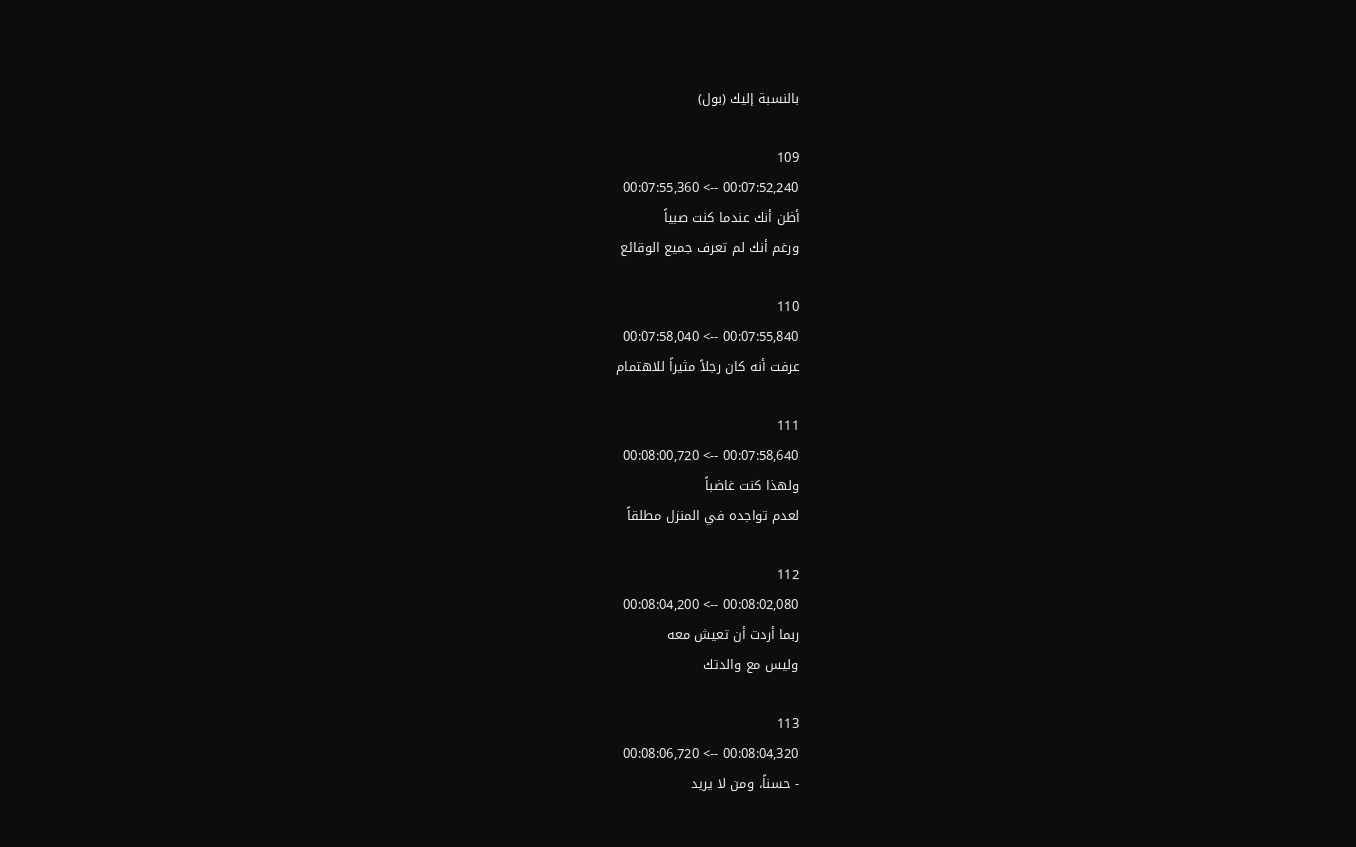بالنسبة إليك (بول)

109
00:07:52,240 --> 00:07:55,360
أظن أنك عندما كنت صبياً
ورغم أنك لم تعرف جميع الوقائع

110
00:07:55,840 --> 00:07:58,040
عرفت أنه كان رجلاً مثيراً للاهتمام

111
00:07:58,640 --> 00:08:00,720
ولهذا كنت غاضباً
لعدم تواجده في المنزل مطلقاً

112
00:08:02,080 --> 00:08:04,200
ربما أردت أن تعيش معه
وليس مع والدتك

113
00:08:04,320 --> 00:08:06,720
- حسناً، ومن لا يريد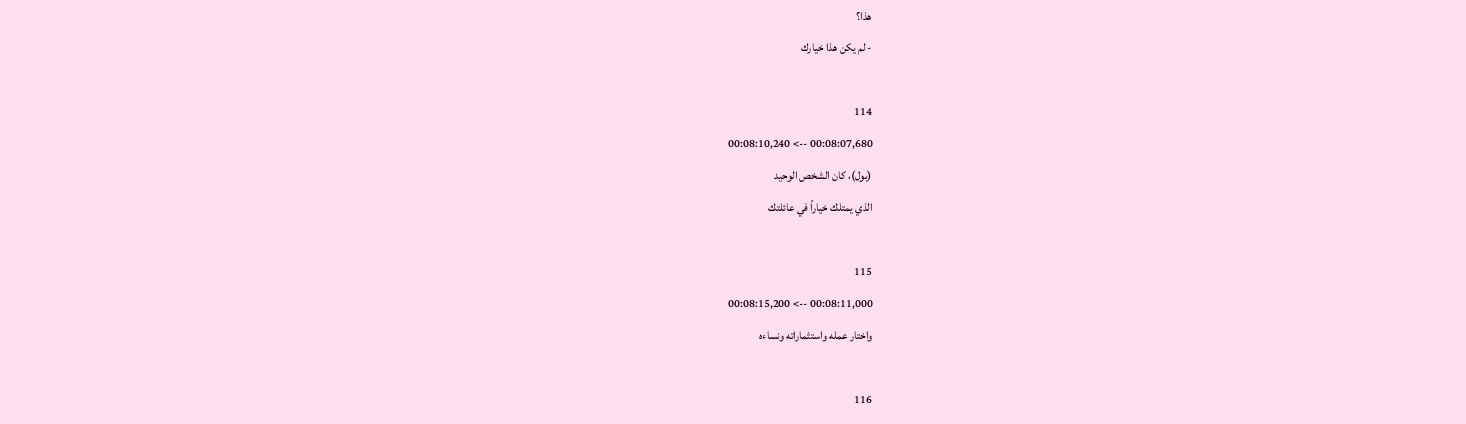هذا؟
- لم يكن هذا خيارك

114
00:08:07,680 --> 00:08:10,240
(بول)، كان الشخص الوحيد
الذي يمتلك خياراً في عائلتك

115
00:08:11,000 --> 00:08:15,200
واختار عمله واستثماراته ونساءه

116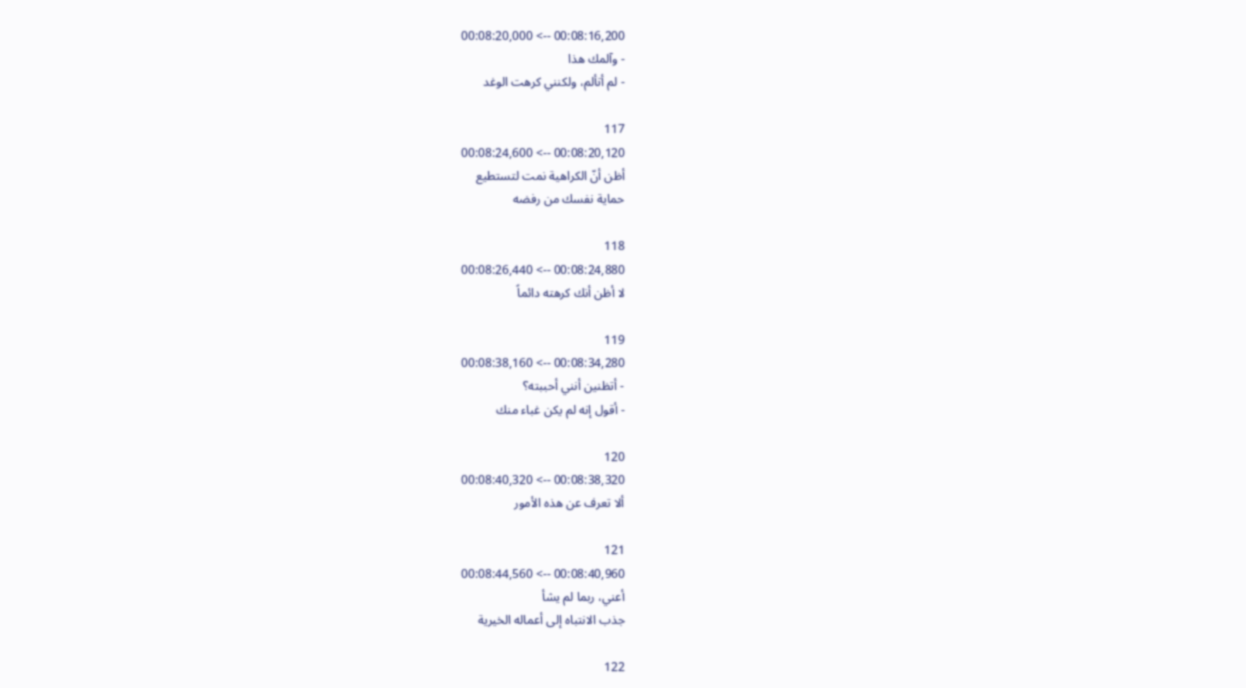00:08:16,200 --> 00:08:20,000
- وآلمك هذا
- لم أتألم، ولكنني كرهت الوغد

117
00:08:20,120 --> 00:08:24,600
أظن أنّ الكراهية نمت لتستطيع
حماية نفسك من رفضه

118
00:08:24,880 --> 00:08:26,440
لا أظن أنك كرهته دائماً

119
00:08:34,280 --> 00:08:38,160
- أتظنين أنني أحببته؟
- أقول إنه لم يكن غباء منك

120
00:08:38,320 --> 00:08:40,320
ألا تعرف عن هذه الأمور

121
00:08:40,960 --> 00:08:44,560
أعني، ربما لم يشأ
جذب الانتباه إلى أعماله الخيرية

122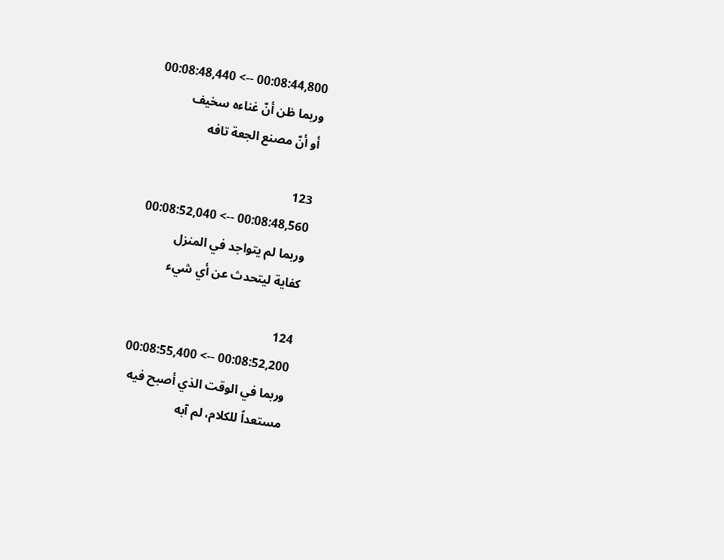00:08:44,800 --> 00:08:48,440
وربما ظن أنّ غناءه سخيف
أو أنّ مصنع الجعة تافه

123
00:08:48,560 --> 00:08:52,040
وربما لم يتواجد في المنزل
كفاية ليتحدث عن أي شيء

124
00:08:52,200 --> 00:08:55,400
وربما في الوقت الذي أصبح فيه
مستعداً للكلام، لم آبه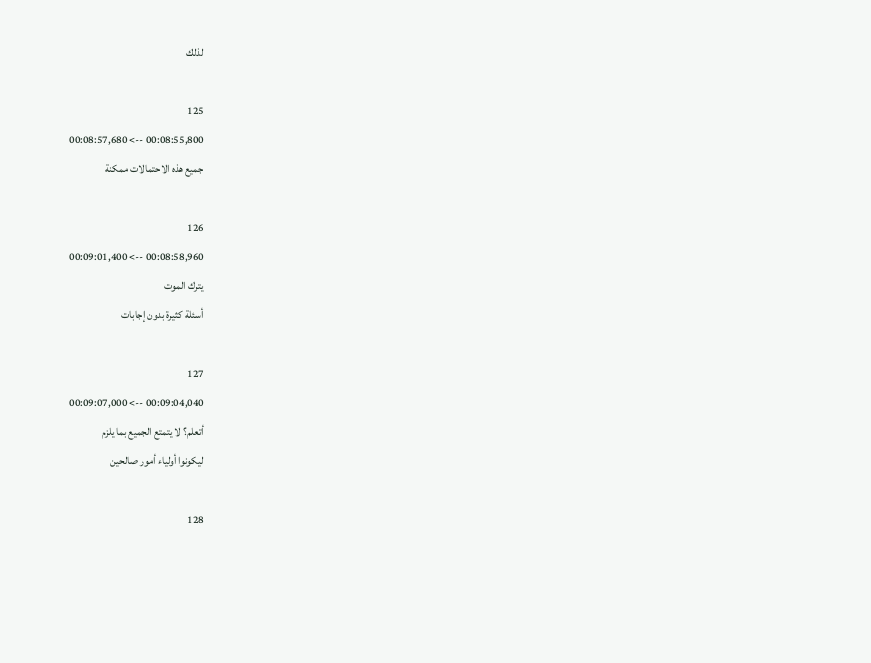لذلك

125
00:08:55,800 --> 00:08:57,680
جميع هذه الاحتمالات ممكنة

126
00:08:58,960 --> 00:09:01,400
يترك الموت
أسئلة كثيرة بدون إجابات

127
00:09:04,040 --> 00:09:07,000
أتعلم؟ لا يتمتع الجميع بما يلزم
ليكونوا أولياء أمور صالحين

128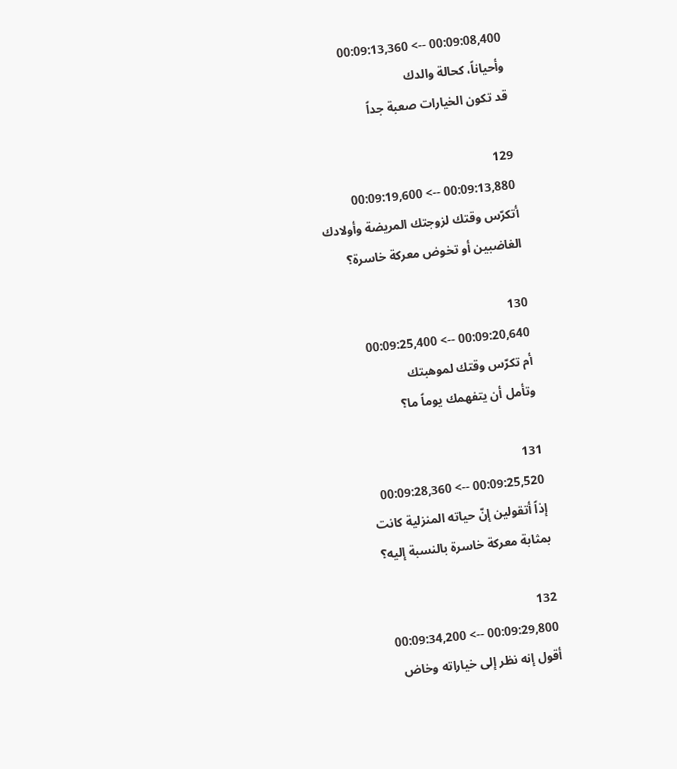00:09:08,400 --> 00:09:13,360
وأحياناً، كحالة والدك
قد تكون الخيارات صعبة جداً

129
00:09:13,880 --> 00:09:19,600
أتكرّس وقتك لزوجتك المريضة وأولادك
الغاضبين أو تخوض معركة خاسرة؟

130
00:09:20,640 --> 00:09:25,400
أم تكرّس وقتك لموهبتك
وتأمل أن يتفهمك يوماً ما؟

131
00:09:25,520 --> 00:09:28,360
إذاً أتقولين إنّ حياته المنزلية كانت
بمثابة معركة خاسرة بالنسبة إليه؟

132
00:09:29,800 --> 00:09:34,200
أقول إنه نظر إلى خياراته وخاض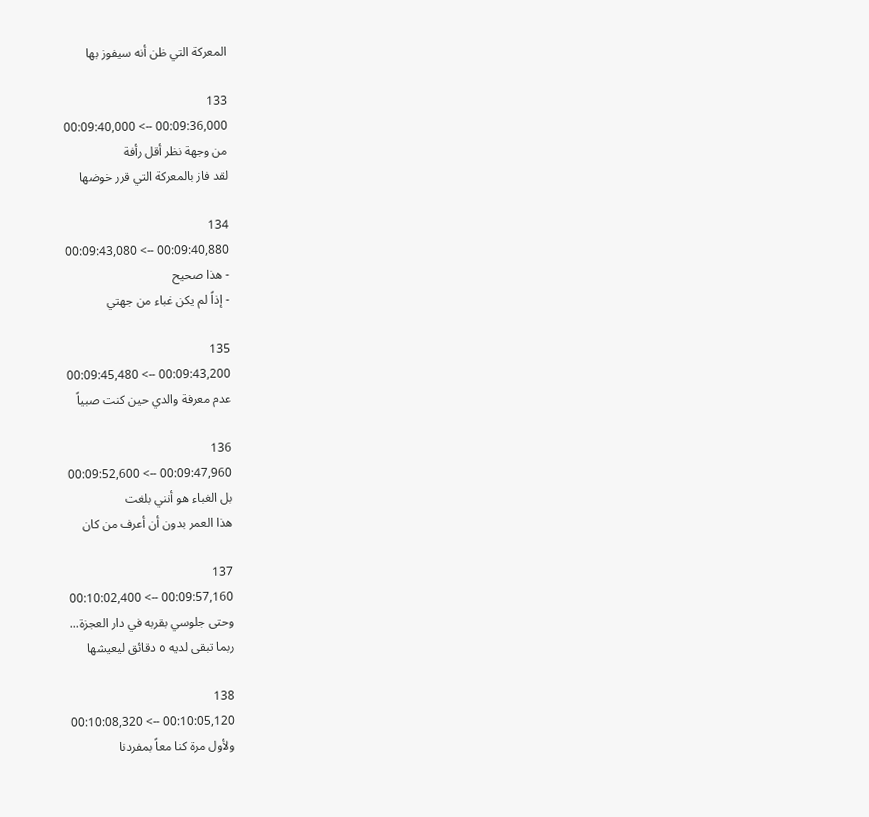المعركة التي ظن أنه سيفوز بها

133
00:09:36,000 --> 00:09:40,000
من وجهة نظر أقل رأفة
لقد فاز بالمعركة التي قرر خوضها

134
00:09:40,880 --> 00:09:43,080
- هذا صحيح
- إذاً لم يكن غباء من جهتي

135
00:09:43,200 --> 00:09:45,480
عدم معرفة والدي حين كنت صبياً

136
00:09:47,960 --> 00:09:52,600
بل الغباء هو أنني بلغت
هذا العمر بدون أن أعرف من كان

137
00:09:57,160 --> 00:10:02,400
وحتى جلوسي بقربه في دار العجزة...
ربما تبقى لديه ٥ دقائق ليعيشها

138
00:10:05,120 --> 00:10:08,320
ولأول مرة كنا معاً بمفردنا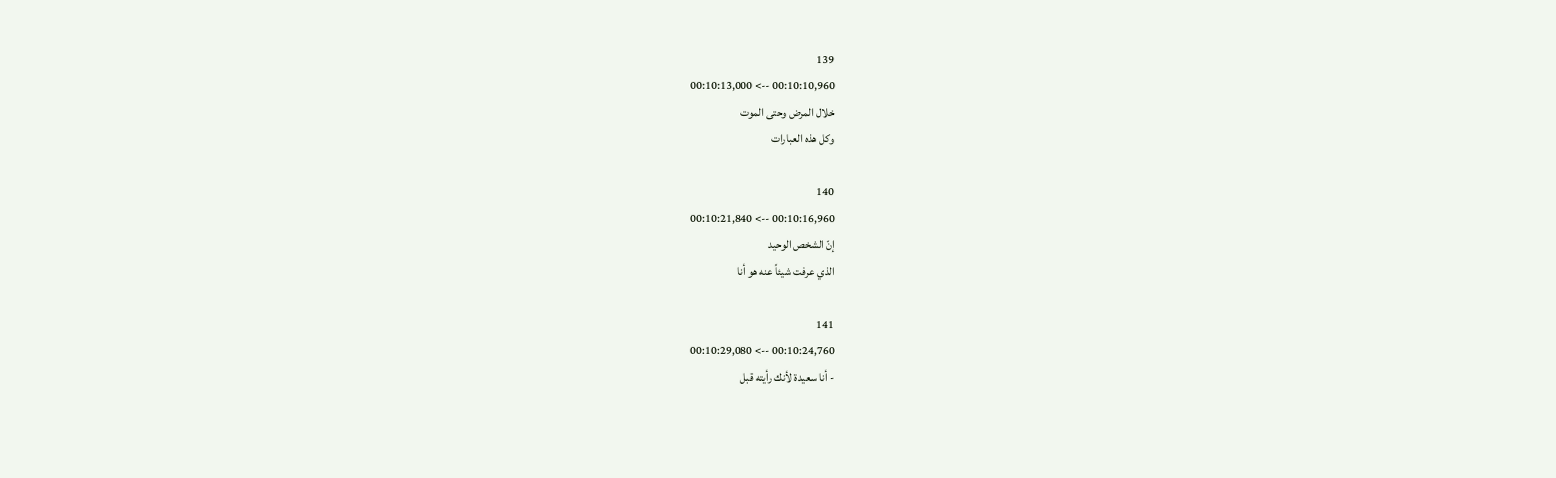139
00:10:10,960 --> 00:10:13,000
خلال المرض وحتى الموت
وكل هذه العبارات

140
00:10:16,960 --> 00:10:21,840
إنّ الشخص الوحيد
الذي عرفت شيئاً عنه هو أنا

141
00:10:24,760 --> 00:10:29,080
- أنا سعيدة لأنك رأيته قبل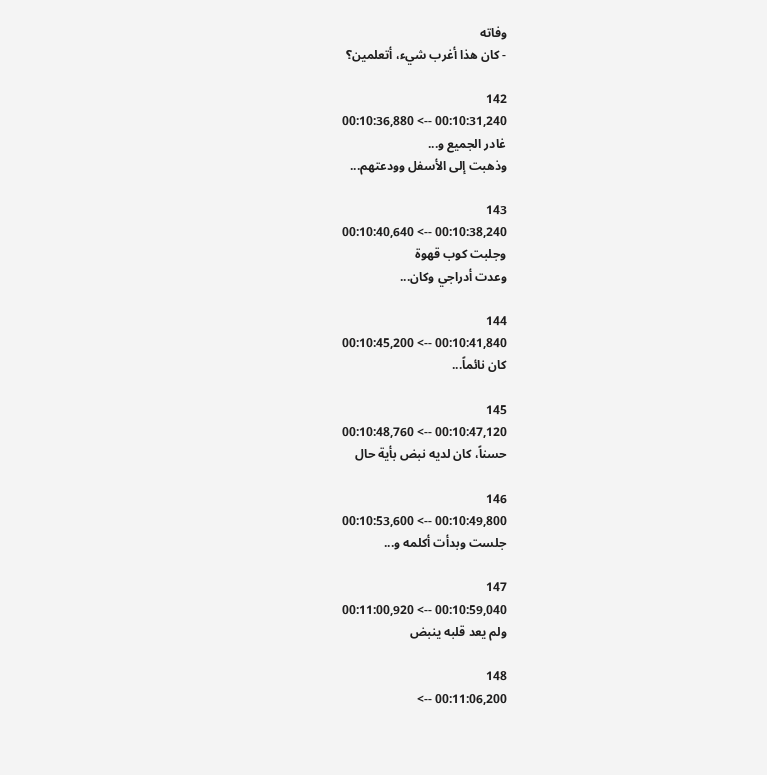وفاته
- كان هذا أغرب شيء، أتعلمين؟

142
00:10:31,240 --> 00:10:36,880
غادر الجميع و...
وذهبت إلى الأسفل وودعتهم...

143
00:10:38,240 --> 00:10:40,640
وجلبت كوب قهوة
وعدت أدراجي وكان...

144
00:10:41,840 --> 00:10:45,200
كان نائماً...

145
00:10:47,120 --> 00:10:48,760
حسناً، كان لديه نبض بأية حال

146
00:10:49,800 --> 00:10:53,600
جلست وبدأت أكلمه و...

147
00:10:59,040 --> 00:11:00,920
ولم يعد قلبه ينبض

148
00:11:06,200 -->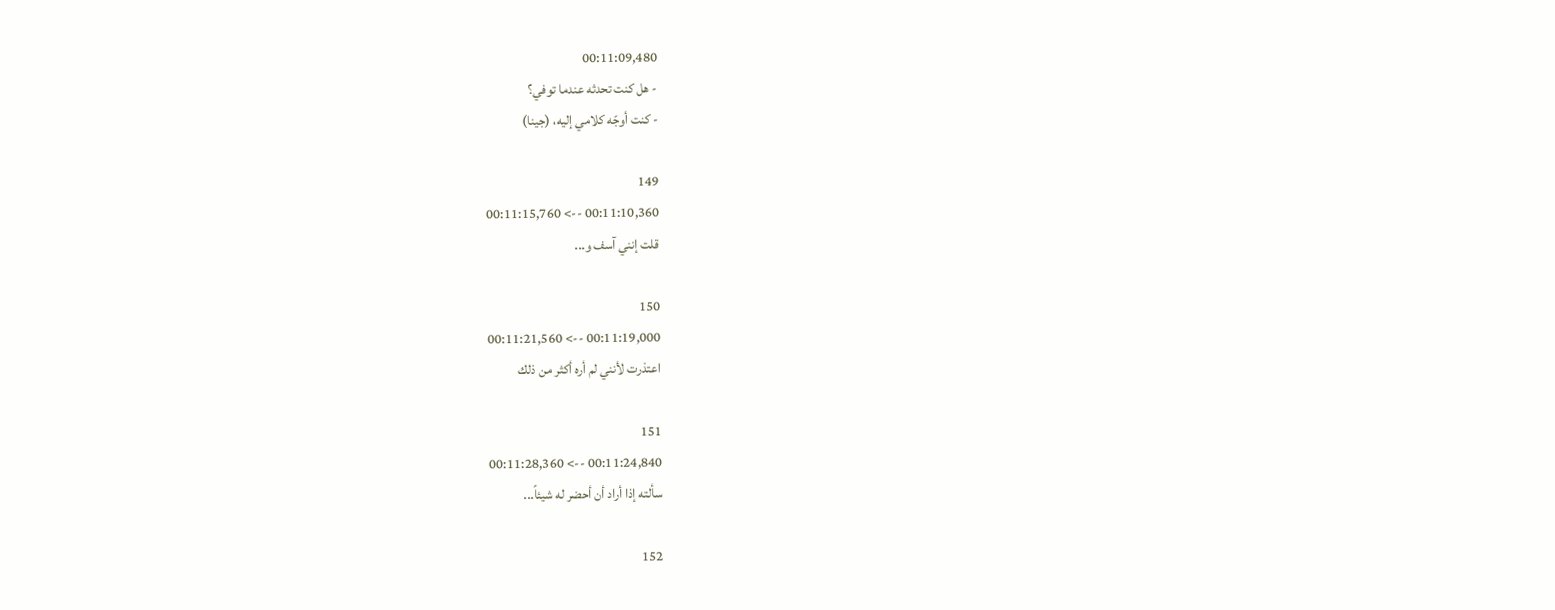00:11:09,480
- هل كنت تحدثه عندما توفي؟
- كنت أوجّه كلامي إليه، (جينا)

149
00:11:10,360 --> 00:11:15,760
قلت إنني آسف و...

150
00:11:19,000 --> 00:11:21,560
اعتذرت لأنني لم أره أكثر من ذلك

151
00:11:24,840 --> 00:11:28,360
سألته إذا أراد أن أحضر له شيئاً...

152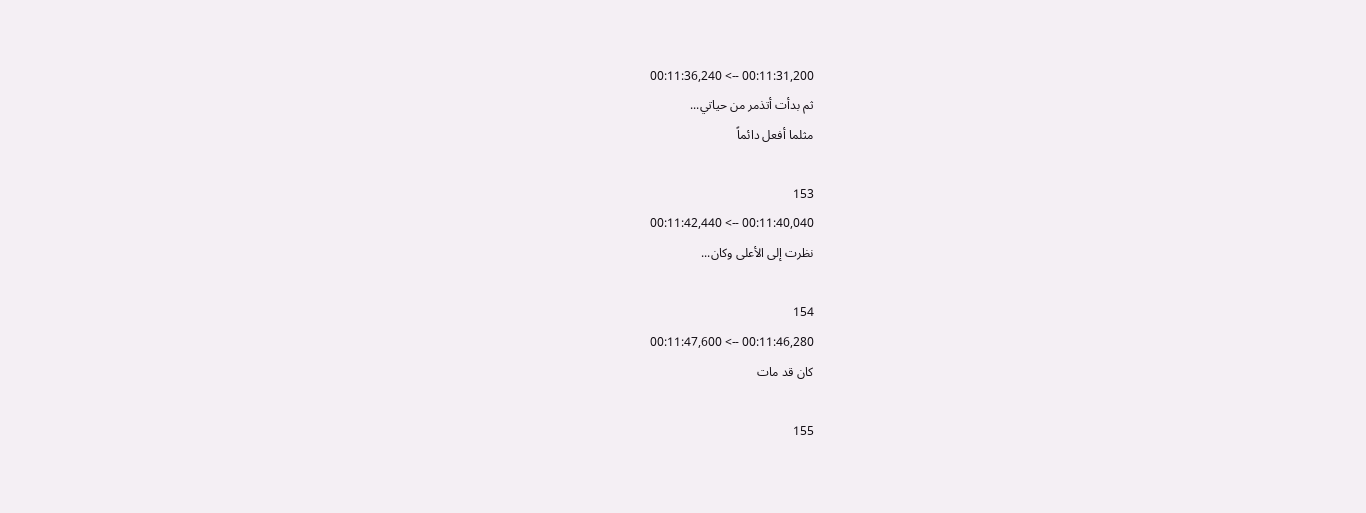00:11:31,200 --> 00:11:36,240
ثم بدأت أتذمر من حياتي...
مثلما أفعل دائماً

153
00:11:40,040 --> 00:11:42,440
نظرت إلى الأعلى وكان...

154
00:11:46,280 --> 00:11:47,600
كان قد مات

155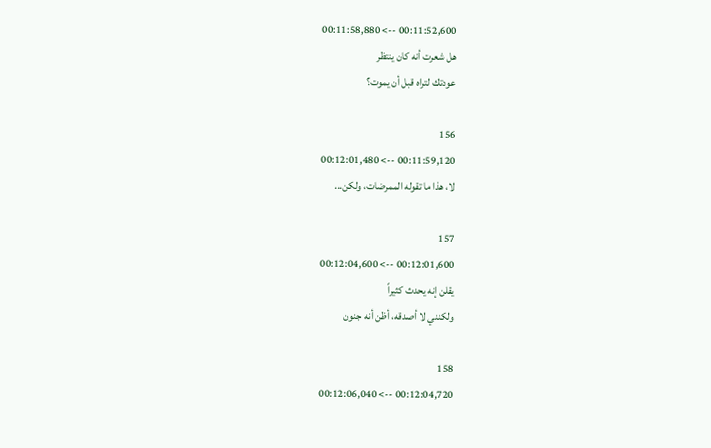00:11:52,600 --> 00:11:58,880
هل شعرت أنه كان ينتظر
عودتك لتراه قبل أن يموت؟

156
00:11:59,120 --> 00:12:01,480
لا، هذا ما تقوله الممرضات، ولكن...

157
00:12:01,600 --> 00:12:04,600
يقلن إنه يحدث كثيراً
ولكنني لا أصدقه، أظن أنه جنون

158
00:12:04,720 --> 00:12:06,040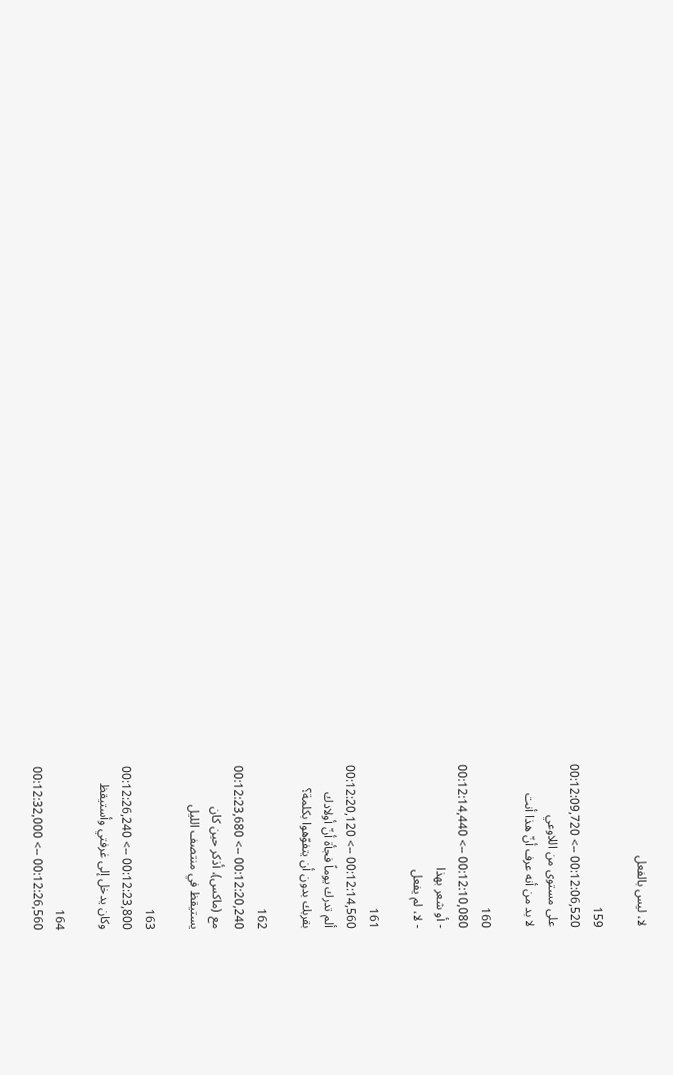لا، ليس بالفعل

159
00:12:06,520 --> 00:12:09,720
على مستوى من اللاوعي
لا بد من أنه عرف أنّ هذا أنت

160
00:12:10,080 --> 00:12:14,440
- أو شعر بهذا
- لا، لم يفعل

161
00:12:14,560 --> 00:12:20,120
ألم تدرك يوماً فجأة أنّ أولادك
بقربك بدون أن يتفوّهوا بكلمة؟

162
00:12:20,240 --> 00:12:23,680
مع (ماكس)، أذكر حين كان
يستيقظ في منتصف الليل

163
00:12:23,800 --> 00:12:26,240
وكان يدخل إلى غرفتي وأستيقظ

164
00:12:26,560 --> 00:12:32,000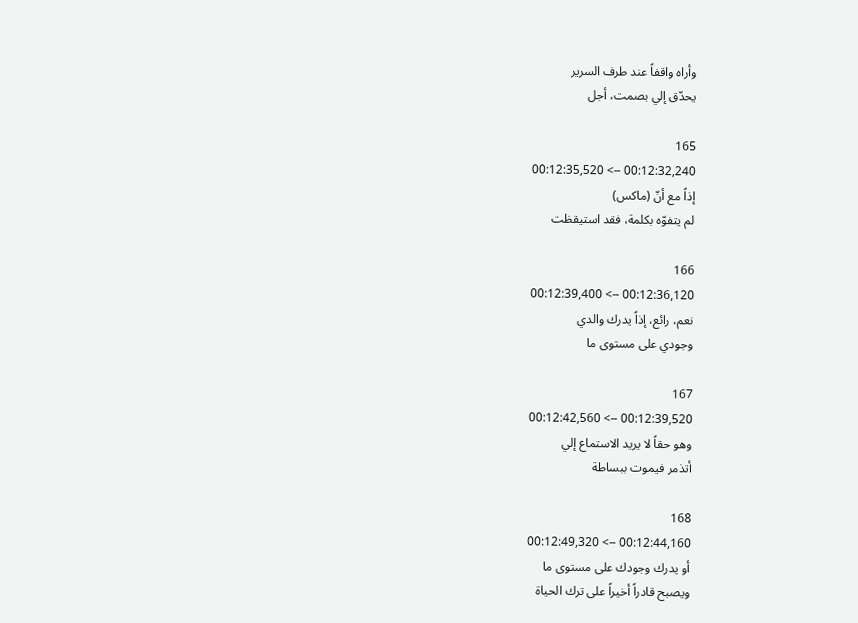وأراه واقفاً عند طرف السرير
يحدّق إلي بصمت، أجل

165
00:12:32,240 --> 00:12:35,520
إذاً مع أنّ (ماكس)
لم يتفوّه بكلمة، فقد استيقظت

166
00:12:36,120 --> 00:12:39,400
نعم، رائع، إذاً يدرك والدي
وجودي على مستوى ما

167
00:12:39,520 --> 00:12:42,560
وهو حقاً لا يريد الاستماع إلي
أتذمر فيموت ببساطة

168
00:12:44,160 --> 00:12:49,320
أو يدرك وجودك على مستوى ما
ويصبح قادراً أخيراً على ترك الحياة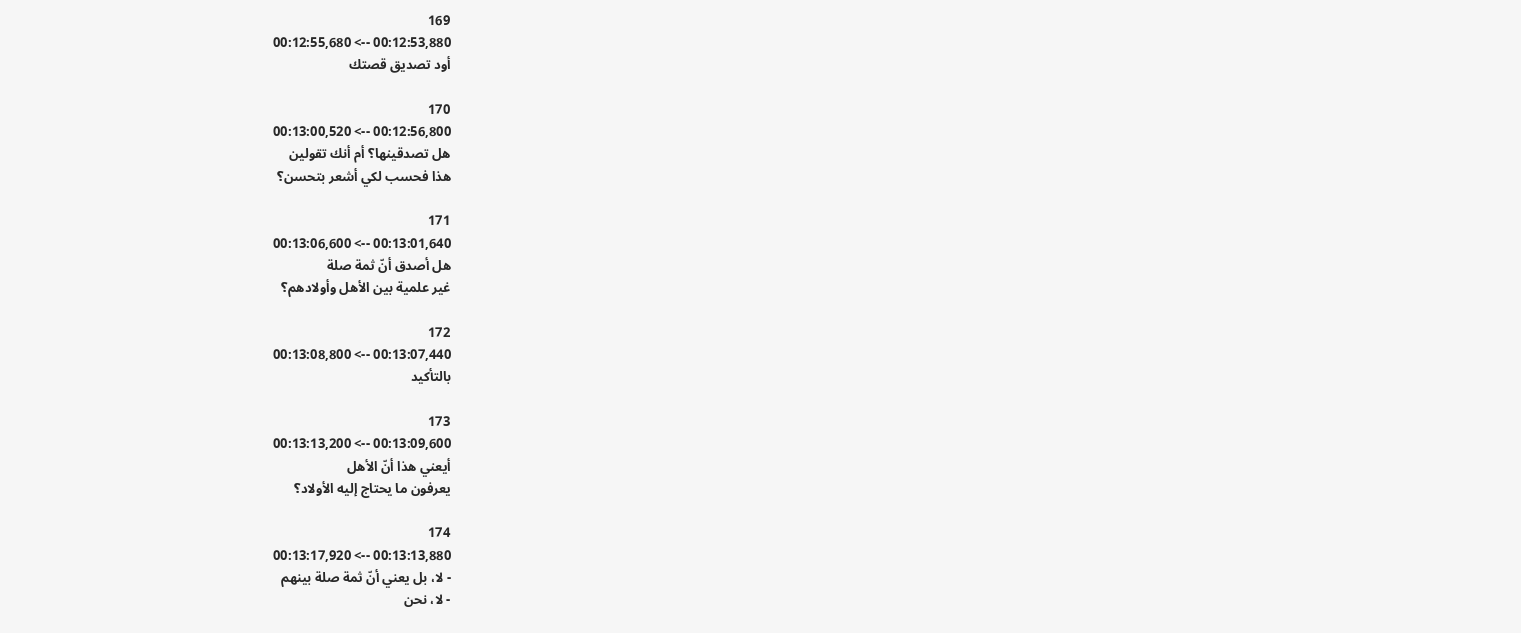169
00:12:53,880 --> 00:12:55,680
أود تصديق قصتك

170
00:12:56,800 --> 00:13:00,520
هل تصدقينها؟ أم أنك تقولين
هذا فحسب لكي أشعر بتحسن؟

171
00:13:01,640 --> 00:13:06,600
هل أصدق أنّ ثمة صلة
غير علمية بين الأهل وأولادهم؟

172
00:13:07,440 --> 00:13:08,800
بالتأكيد

173
00:13:09,600 --> 00:13:13,200
أيعني هذا أنّ الأهل
يعرفون ما يحتاج إليه الأولاد؟

174
00:13:13,880 --> 00:13:17,920
- لا، بل يعني أنّ ثمة صلة بينهم
- لا، نحن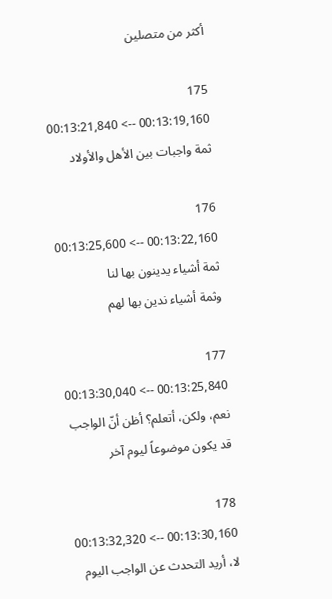أكثر من متصلين

175
00:13:19,160 --> 00:13:21,840
ثمة واجبات بين الأهل والأولاد

176
00:13:22,160 --> 00:13:25,600
ثمة أشياء يدينون بها لنا
وثمة أشياء ندين بها لهم

177
00:13:25,840 --> 00:13:30,040
نعم، ولكن، أتعلم؟ أظن أنّ الواجب
قد يكون موضوعاً ليوم آخر

178
00:13:30,160 --> 00:13:32,320
لا، أريد التحدث عن الواجب اليوم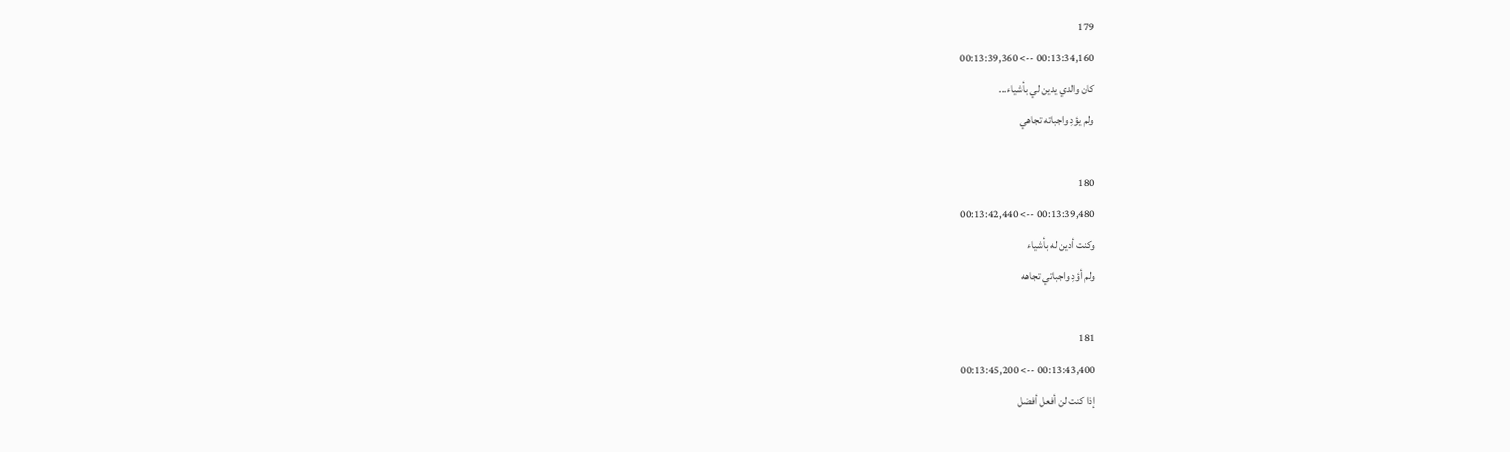179
00:13:34,160 --> 00:13:39,360
كان والدي يدين لي بأشياء...
ولم يؤدِ واجباته تجاهي

180
00:13:39,480 --> 00:13:42,440
وكنت أدين له بأشياء
ولم أؤدِ واجباتي تجاهه

181
00:13:43,400 --> 00:13:45,200
إذا كنت لن أفعل أفضل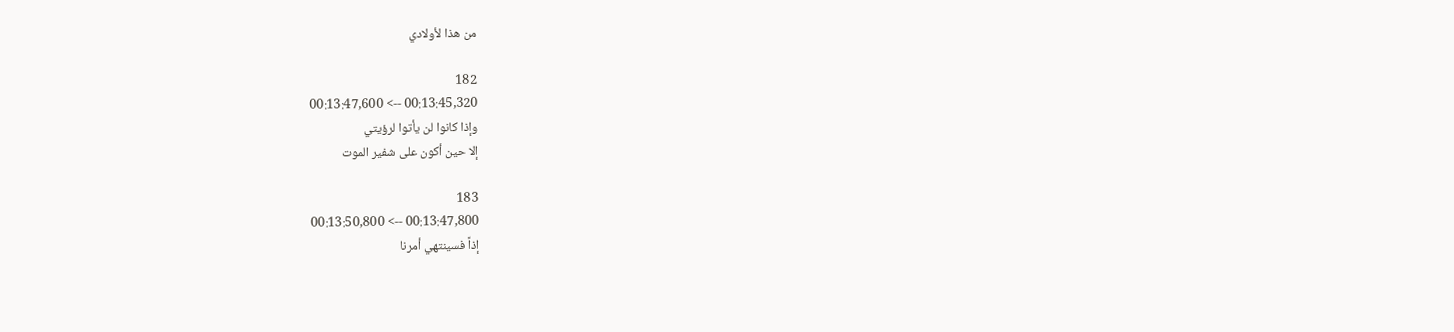من هذا لأولادي

182
00:13:45,320 --> 00:13:47,600
وإذا كانوا لن يأتوا لرؤيتي
إلا حين أكون على شفير الموت

183
00:13:47,800 --> 00:13:50,800
إذاً فسينتهي أمرنا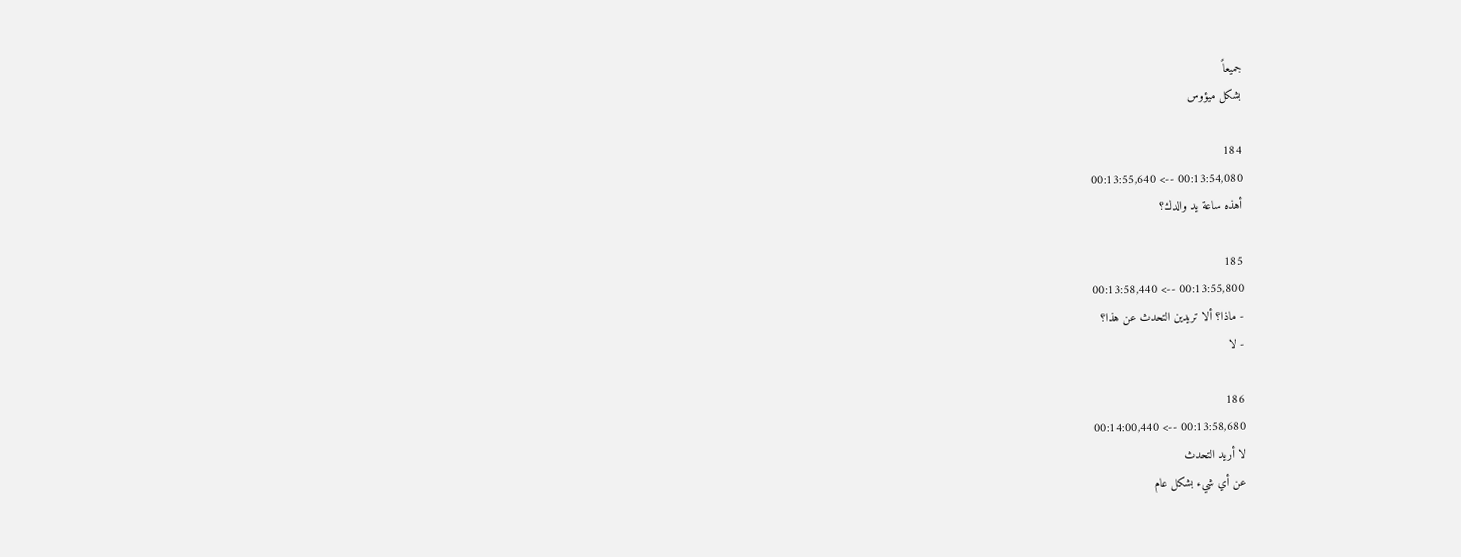جميعاً
بشكل ميؤوس

184
00:13:54,080 --> 00:13:55,640
أهذه ساعة يد والدك؟

185
00:13:55,800 --> 00:13:58,440
- ماذا؟ ألا تريدين التحدث عن هذا؟
- لا

186
00:13:58,680 --> 00:14:00,440
لا أريد التحدث
عن أي شيء بشكل عام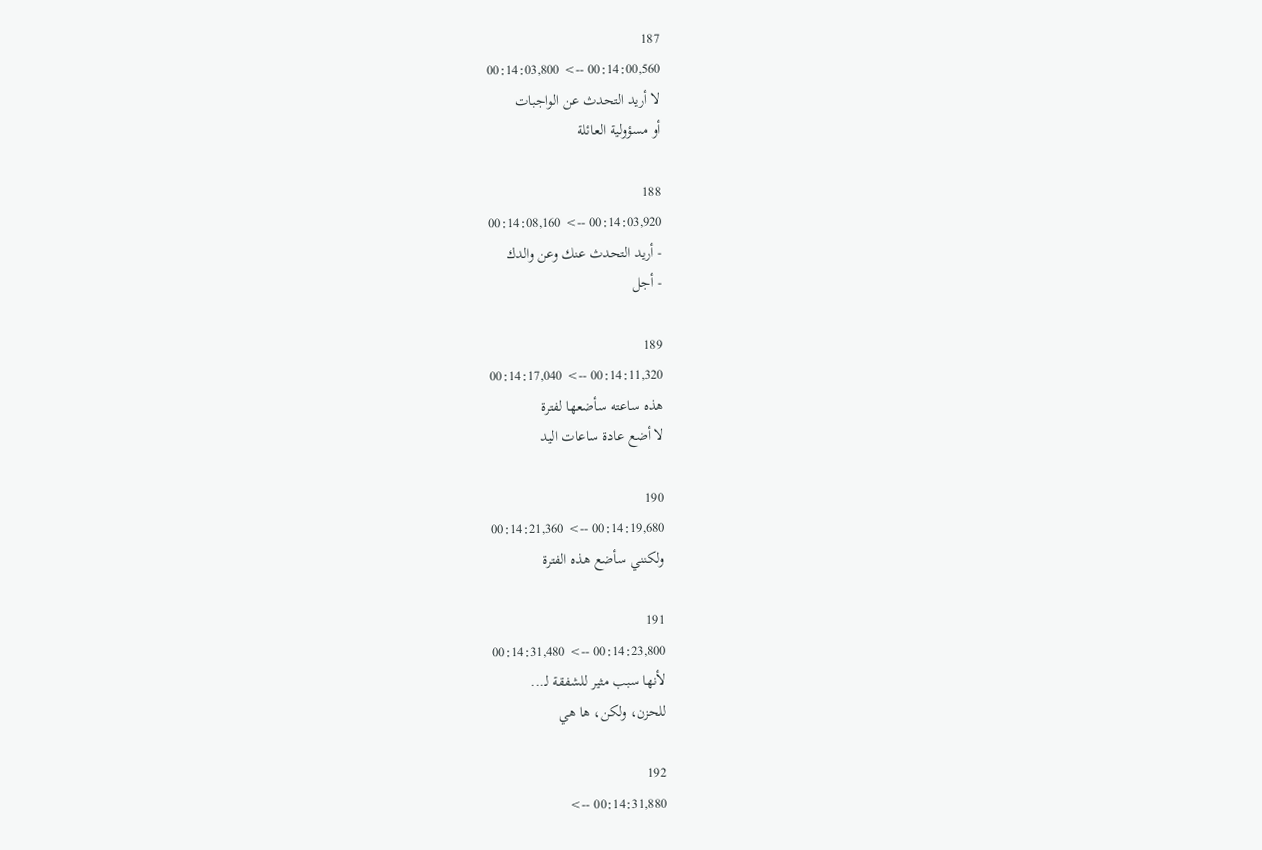187
00:14:00,560 --> 00:14:03,800
لا أريد التحدث عن الواجبات
أو مسؤولية العائلة

188
00:14:03,920 --> 00:14:08,160
- أريد التحدث عنك وعن والدك
- أجل

189
00:14:11,320 --> 00:14:17,040
هذه ساعته سأضعها لفترة
لا أضع عادة ساعات اليد

190
00:14:19,680 --> 00:14:21,360
ولكنني سأضع هذه الفترة

191
00:14:23,800 --> 00:14:31,480
لأنها سبب مثير للشفقة لـ...
للحزن، ولكن، ها هي

192
00:14:31,880 -->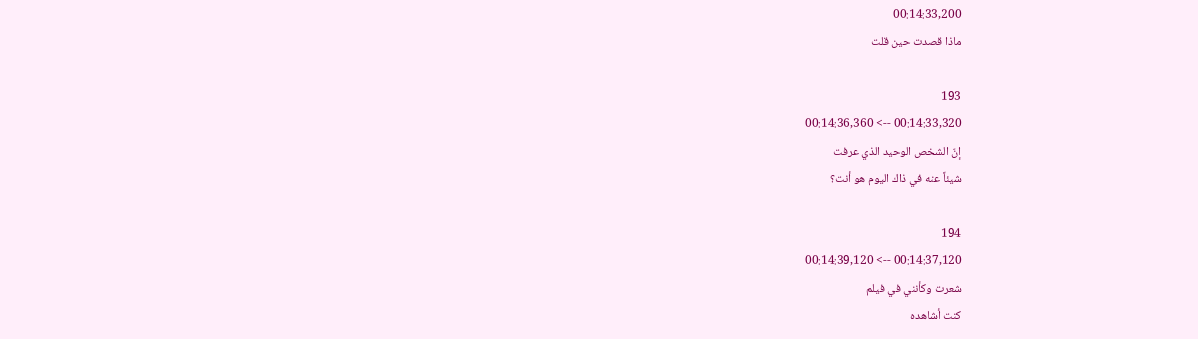00:14:33,200
ماذا قصدت حين قلت

193
00:14:33,320 --> 00:14:36,360
إنّ الشخص الوحيد الذي عرفت
شيئاً عنه في ذاك اليوم هو أنت؟

194
00:14:37,120 --> 00:14:39,120
شعرت وكأنني في فيلم
كنت أشاهده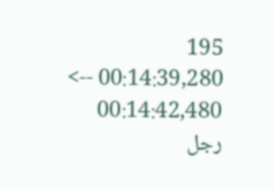195
00:14:39,280 --> 00:14:42,480
رجل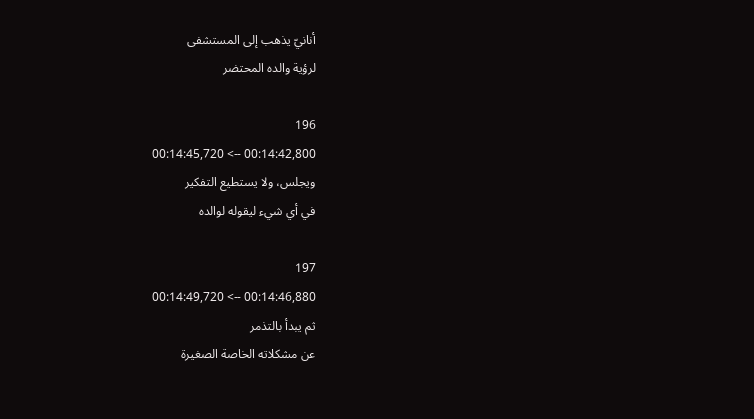أنانيّ يذهب إلى المستشفى
لرؤية والده المحتضر

196
00:14:42,800 --> 00:14:45,720
ويجلس، ولا يستطيع التفكير
في أي شيء ليقوله لوالده

197
00:14:46,880 --> 00:14:49,720
ثم يبدأ بالتذمر
عن مشكلاته الخاصة الصغيرة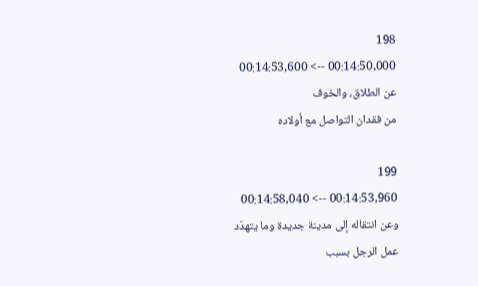198
00:14:50,000 --> 00:14:53,600
عن الطلاق، والخوف
من فقدان التواصل مع أولاده

199
00:14:53,960 --> 00:14:58,040
وعن انتقاله إلى مدينة جديدة وما يتهدّد
عمل الرجل بسبب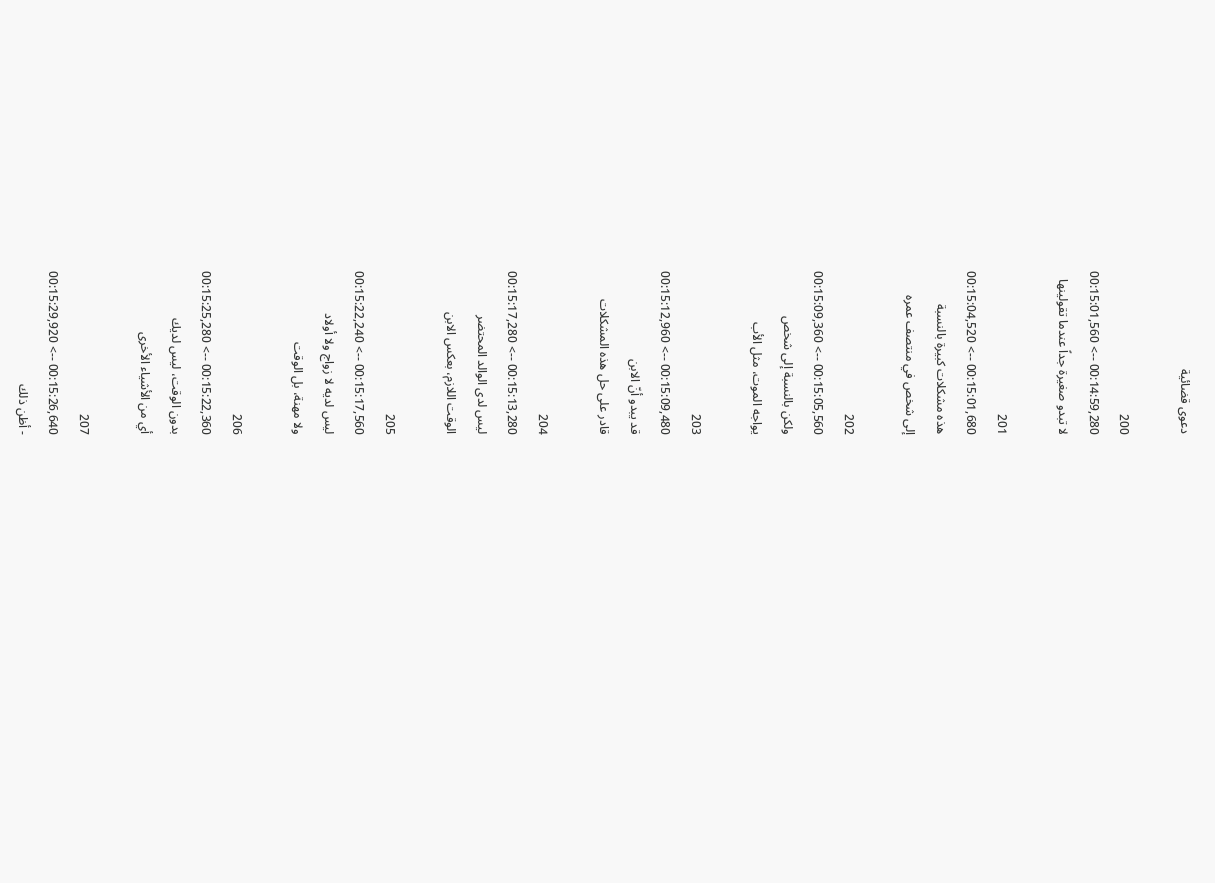دعوى قضائية

200
00:14:59,280 --> 00:15:01,560
لا تبدو صغيرة جداً عندما تقولينها

201
00:15:01,680 --> 00:15:04,520
هذه مشكلات كبيرة بالنسبة
إلى شخص في منتصف عمره

202
00:15:05,560 --> 00:15:09,360
ولكن بالنسبة إلى شخص
يواجه الموت، مثل الأب

203
00:15:09,480 --> 00:15:12,960
قد يبدو أنّ الابن
قادر على حل هذه المشكلات

204
00:15:13,280 --> 00:15:17,280
ليس لدى الوالد المحتضر
الوقت اللازم، بعكس الابن

205
00:15:17,560 --> 00:15:22,240
ليس لديه لا زواج ولا أولاد
ولا مهنة، بل الوقت

206
00:15:22,360 --> 00:15:25,280
بدون الوقت، ليس لديك
أي من الأشياء الأخرى

207
00:15:26,640 --> 00:15:29,920
- أظن ذلك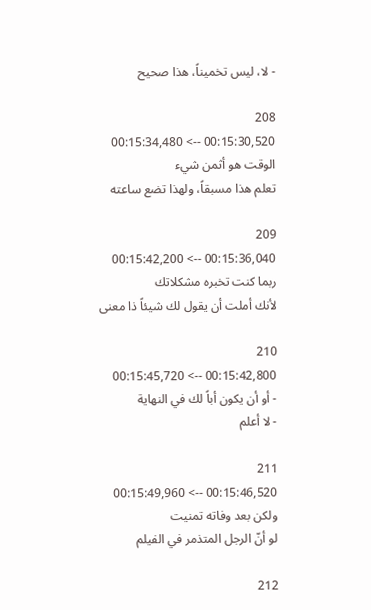- لا، ليس تخميناً، هذا صحيح

208
00:15:30,520 --> 00:15:34,480
الوقت هو أثمن شيء
تعلم هذا مسبقاً، ولهذا تضع ساعته

209
00:15:36,040 --> 00:15:42,200
ربما كنت تخبره مشكلاتك
لأنك أملت أن يقول لك شيئاً ذا معنى

210
00:15:42,800 --> 00:15:45,720
- أو أن يكون أباً لك في النهاية
- لا أعلم

211
00:15:46,520 --> 00:15:49,960
ولكن بعد وفاته تمنيت
لو أنّ الرجل المتذمر في الفيلم

212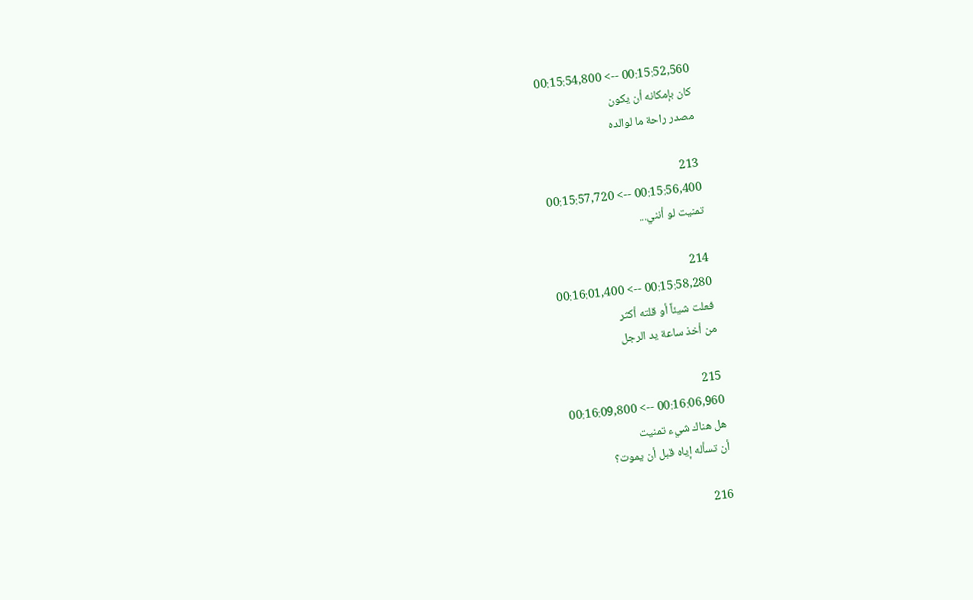00:15:52,560 --> 00:15:54,800
كان بإمكانه أن يكون
مصدر راحة ما لوالده

213
00:15:56,400 --> 00:15:57,720
تمنيت لو أنني...

214
00:15:58,280 --> 00:16:01,400
فعلت شيئاً أو قلته أكثر
من أخذ ساعة يد الرجل

215
00:16:06,960 --> 00:16:09,800
هل هناك شيء تمنيت
أن تسأله إياه قبل أن يموت؟

216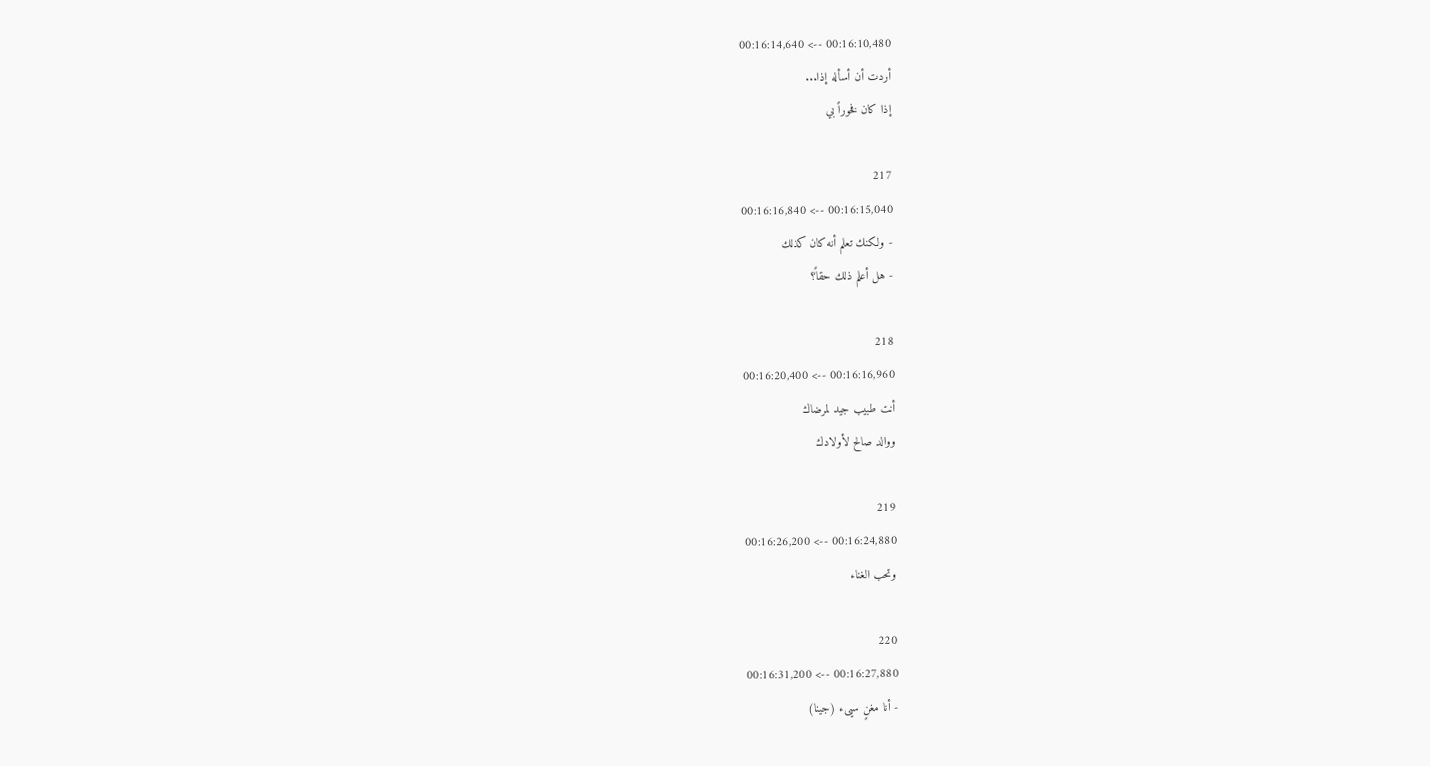00:16:10,480 --> 00:16:14,640
أردت أن أسأله إذا...
إذا كان فخوراً بي

217
00:16:15,040 --> 00:16:16,840
- ولكنك تعلم أنه كان كذلك
- هل أعلم ذلك حقاً؟

218
00:16:16,960 --> 00:16:20,400
أنت طبيب جيد لمرضاك
ووالد صالح لأولادك

219
00:16:24,880 --> 00:16:26,200
وتحب الغناء

220
00:16:27,880 --> 00:16:31,200
- أنا مغنٍ سيىء (جينا)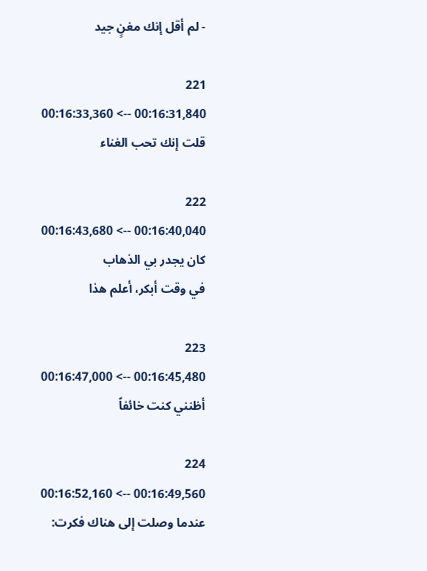- لم أقل إنك مغنٍ جيد

221
00:16:31,840 --> 00:16:33,360
قلت إنك تحب الغناء

222
00:16:40,040 --> 00:16:43,680
كان يجدر بي الذهاب
في وقت أبكر، أعلم هذا

223
00:16:45,480 --> 00:16:47,000
أظنني كنت خائفاً

224
00:16:49,560 --> 00:16:52,160
عندما وصلت إلى هناك فكرت: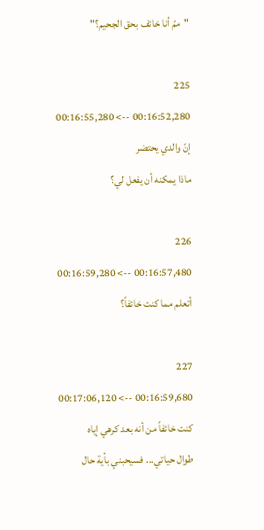"ممّ أنا خائف بحق الجحيم؟"

225
00:16:52,280 --> 00:16:55,280
إنّ والدي يحتضر
ماذا يمكنه أن يفعل لي؟

226
00:16:57,480 --> 00:16:59,280
أتعلم مما كنت خائفاً؟

227
00:16:59,680 --> 00:17:06,120
كنت خائفاً من أنه بعد كرهي إياه
طوال حياتي... فسيحبني بأية حال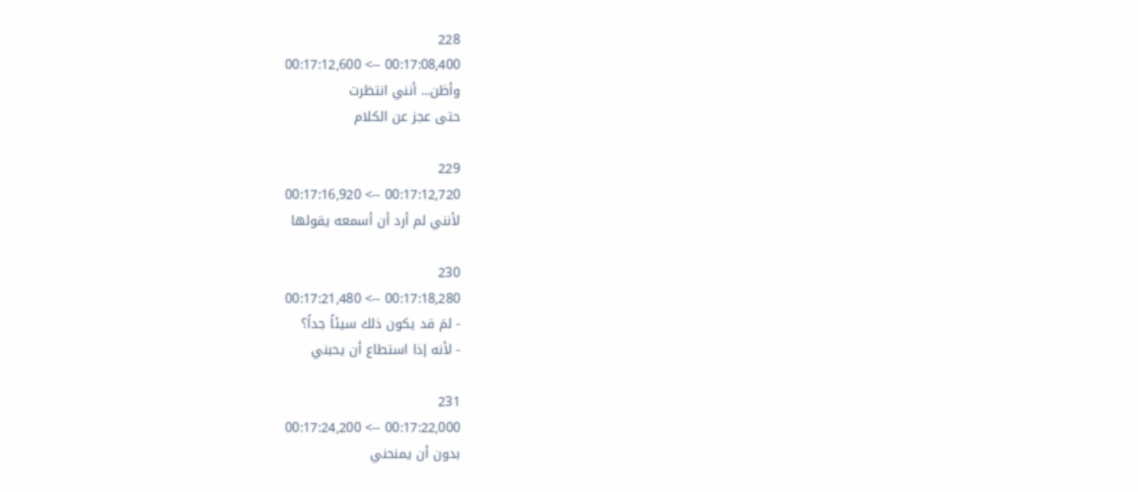228
00:17:08,400 --> 00:17:12,600
وأظن... أنني انتظرت
حتى عجز عن الكلام

229
00:17:12,720 --> 00:17:16,920
لأنني لم أرد أن أسمعه يقولها

230
00:17:18,280 --> 00:17:21,480
- لمَ قد يكون ذلك سيئاً جداً؟
- لأنه إذا استطاع أن يحبني

231
00:17:22,000 --> 00:17:24,200
بدون أن يمنحني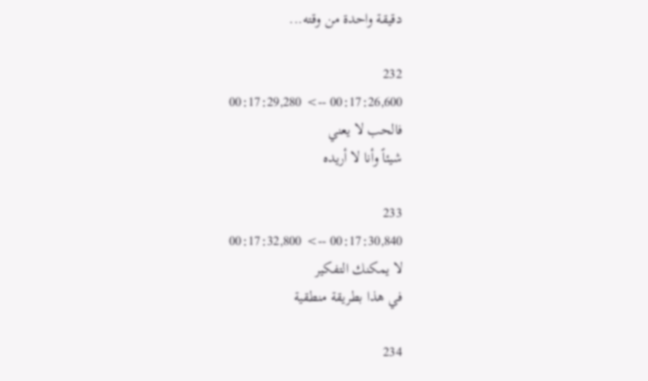دقيقة واحدة من وقته...

232
00:17:26,600 --> 00:17:29,280
فالحب لا يعني
شيئاً وأنا لا أريده

233
00:17:30,840 --> 00:17:32,800
لا يمكنك التفكير
في هذا بطريقة منطقية

234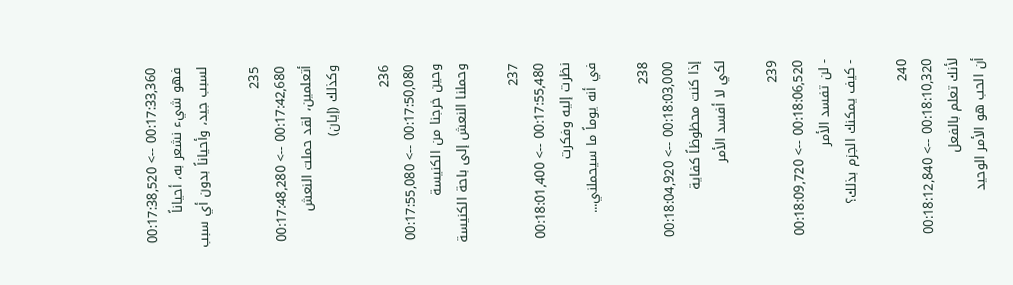00:17:33,360 --> 00:17:38,520
فهو شيء نشعر به، أحياناً
لسبب جيد، وأحياناً بدون أي سبب

235
00:17:42,680 --> 00:17:48,280
أتعلمين، لقد حملت النعش
وكذلك (إيان)

236
00:17:50,080 --> 00:17:55,080
وحين خرجنا من الكنيسة
وحملنا النعش إلى باحة الكنيسة

237
00:17:55,480 --> 00:18:01,400
نظرت إليه وفكرت
في أنه يوماً ما سيحملني...

238
00:18:03,000 --> 00:18:04,920
إذا كنت محظوظاً كفاية
لكي لا أفسد الأمر

239
00:18:06,520 --> 00:18:09,720
- لن تفسد الأمر
- كيف يمكنك الجزم بذلك؟

240
00:18:10,320 --> 00:18:12,840
لأنك تعلم بالفعل
أن الحب هو الأمر الوحيد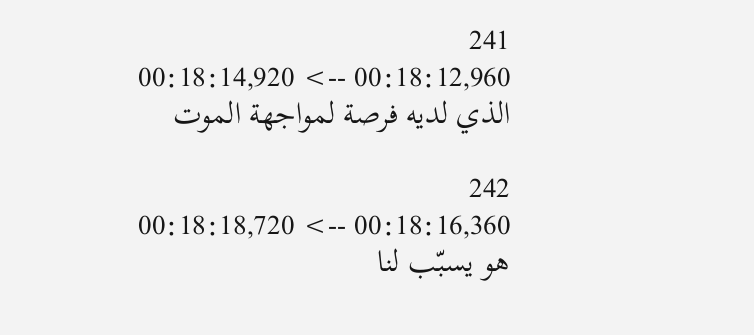241
00:18:12,960 --> 00:18:14,920
الذي لديه فرصة لمواجهة الموت

242
00:18:16,360 --> 00:18:18,720
هو يسبّب لنا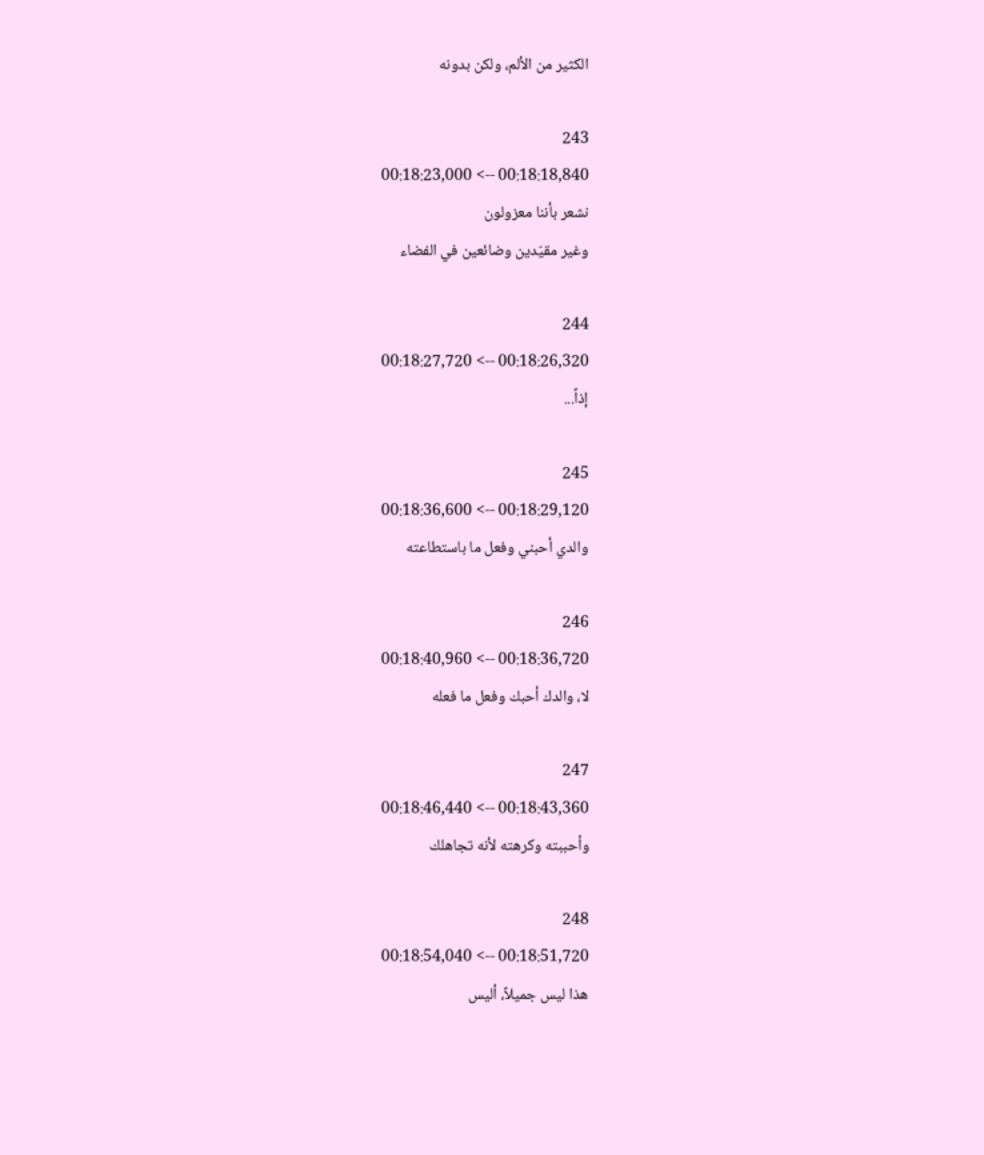الكثير من الألم، ولكن بدونه

243
00:18:18,840 --> 00:18:23,000
نشعر بأننا معزولون
وغير مقيّدين وضائعين في الفضاء

244
00:18:26,320 --> 00:18:27,720
إذاً...

245
00:18:29,120 --> 00:18:36,600
والدي أحبني وفعل ما باستطاعته

246
00:18:36,720 --> 00:18:40,960
لا، والدك أحبك وفعل ما فعله

247
00:18:43,360 --> 00:18:46,440
وأحببته وكرهته لأنه تجاهلك

248
00:18:51,720 --> 00:18:54,040
هذا ليس جميلاً، أليس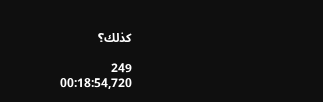كذلك؟

249
00:18:54,720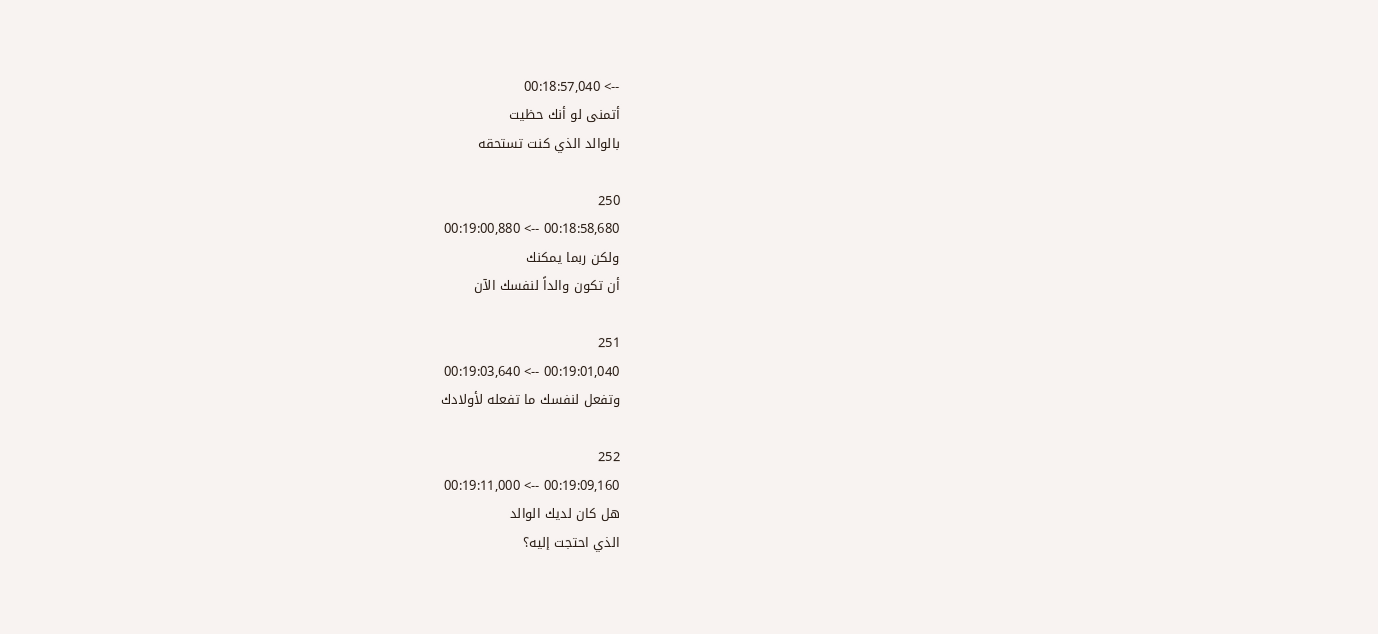--> 00:18:57,040
أتمنى لو أنك حظيت
بالوالد الذي كنت تستحقه

250
00:18:58,680 --> 00:19:00,880
ولكن ربما يمكنك
أن تكون والداً لنفسك الآن

251
00:19:01,040 --> 00:19:03,640
وتفعل لنفسك ما تفعله لأولادك

252
00:19:09,160 --> 00:19:11,000
هل كان لديك الوالد
الذي احتجت إليه؟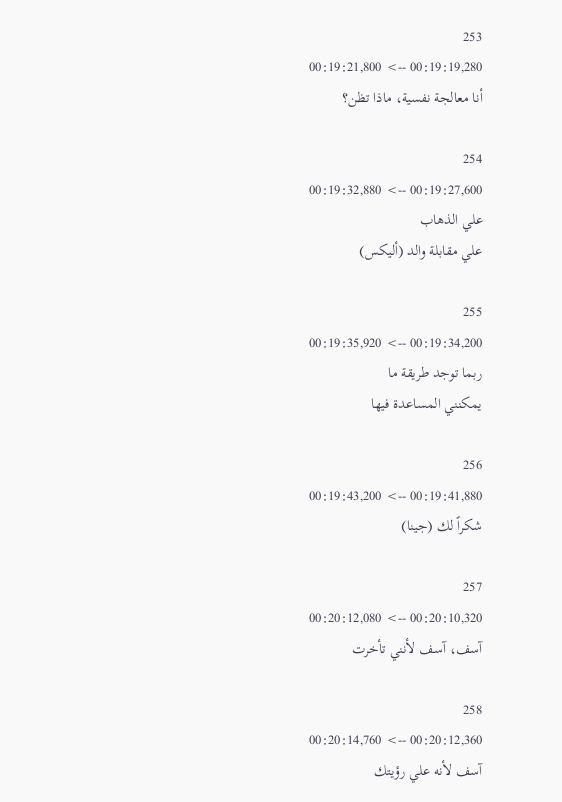253
00:19:19,280 --> 00:19:21,800
أنا معالجة نفسية، ماذا تظن؟

254
00:19:27,600 --> 00:19:32,880
علي الذهاب
علي مقابلة والد (أليكس)

255
00:19:34,200 --> 00:19:35,920
ربما توجد طريقة ما
يمكنني المساعدة فيها

256
00:19:41,880 --> 00:19:43,200
شكراً لك (جينا)

257
00:20:10,320 --> 00:20:12,080
آسف، آسف لأنني تأخرت

258
00:20:12,360 --> 00:20:14,760
آسف لأنه علي رؤيتك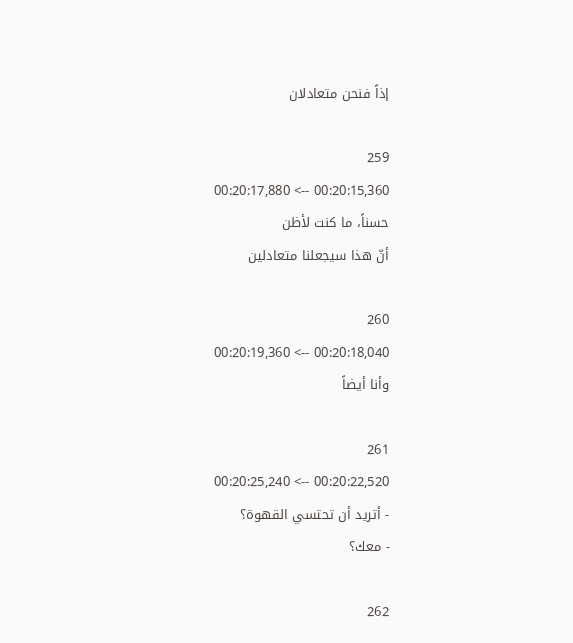إذاً فنحن متعادلان

259
00:20:15,360 --> 00:20:17,880
حسناً، ما كنت لأظن
أنّ هذا سيجعلنا متعادلين

260
00:20:18,040 --> 00:20:19,360
وأنا أيضاً

261
00:20:22,520 --> 00:20:25,240
- أتريد أن تحتسي القهوة؟
- معك؟

262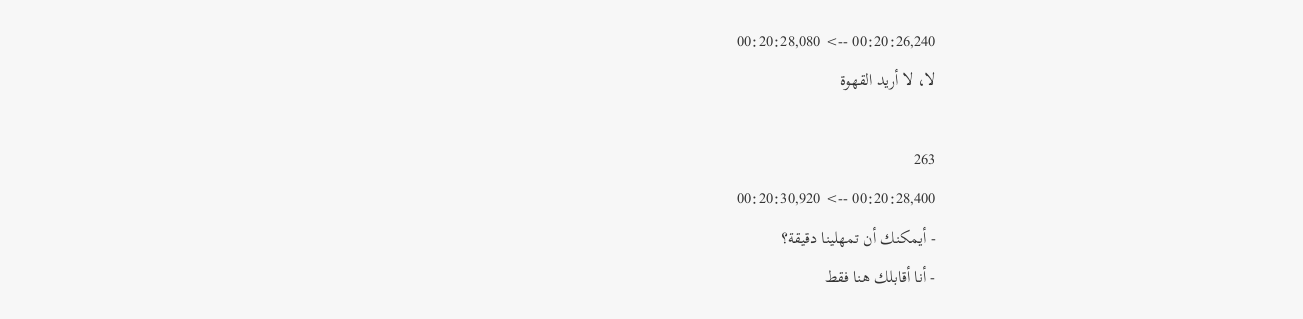00:20:26,240 --> 00:20:28,080
لا، لا أريد القهوة

263
00:20:28,400 --> 00:20:30,920
- أيمكنك أن تمهلينا دقيقة؟
- أنا أقابلك هنا فقط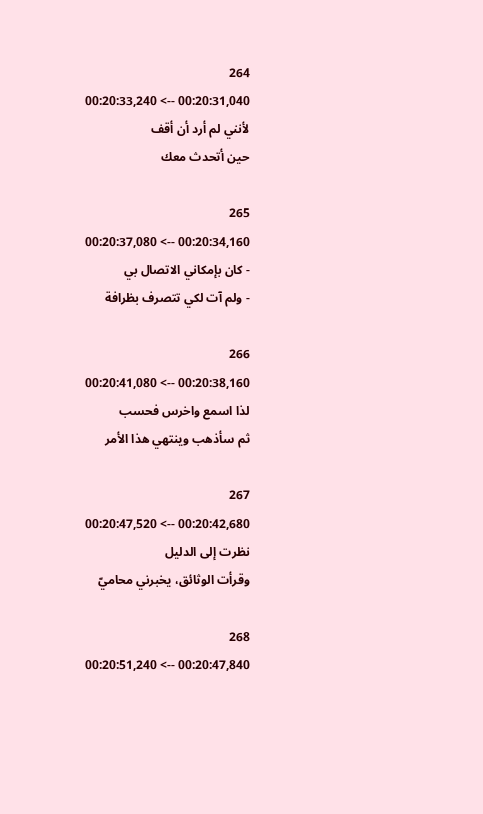264
00:20:31,040 --> 00:20:33,240
لأنني لم أرد أن أقف
حين أتحدث معك

265
00:20:34,160 --> 00:20:37,080
- كان بإمكاني الاتصال بي
- ولم آت لكي تتصرف بظرافة

266
00:20:38,160 --> 00:20:41,080
لذا اسمع واخرس فحسب
ثم سأذهب وينتهي هذا الأمر

267
00:20:42,680 --> 00:20:47,520
نظرت إلى الدليل
وقرأت الوثائق، يخبرني محاميّ

268
00:20:47,840 --> 00:20:51,240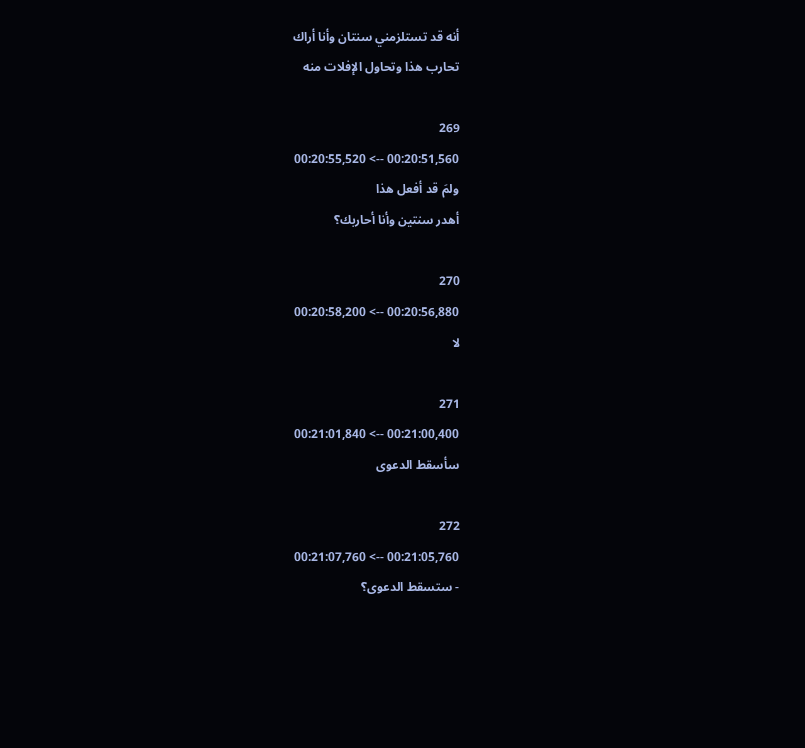أنه قد تستلزمني سنتان وأنا أراك
تحارب هذا وتحاول الإفلات منه

269
00:20:51,560 --> 00:20:55,520
ولمَ قد أفعل هذا
أهدر سنتين وأنا أحاربك؟

270
00:20:56,880 --> 00:20:58,200
لا

271
00:21:00,400 --> 00:21:01,840
سأسقط الدعوى

272
00:21:05,760 --> 00:21:07,760
- ستسقط الدعوى؟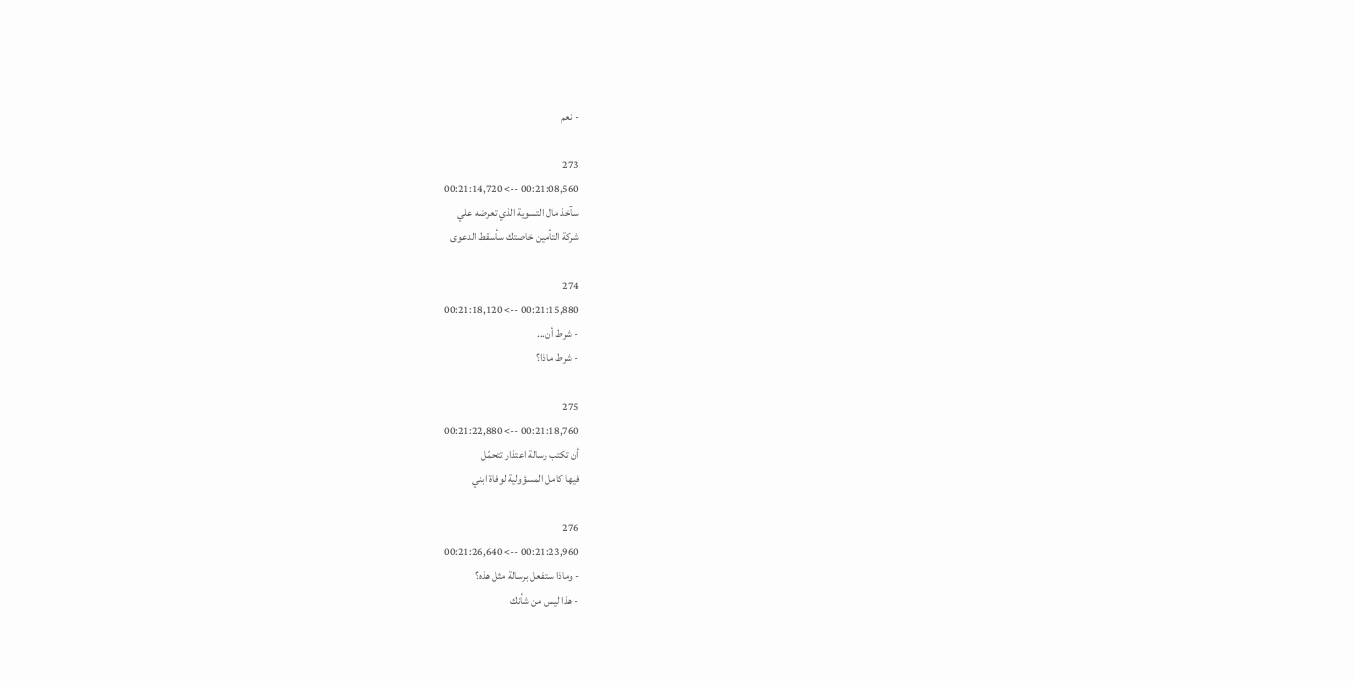- نعم

273
00:21:08,560 --> 00:21:14,720
سآخذ مال التسوية الذي تعرضه علي
شركة التأمين خاصتك سأسقط الدعوى

274
00:21:15,880 --> 00:21:18,120
- شرط أن...
- شرط ماذا؟

275
00:21:18,760 --> 00:21:22,880
أن تكتب رسالة اعتذار تتحمّل
فيها كامل المسؤولية لوفاة ابني

276
00:21:23,960 --> 00:21:26,640
- وماذا ستفعل برسالة مثل هذه؟
- هذا ليس من شأنك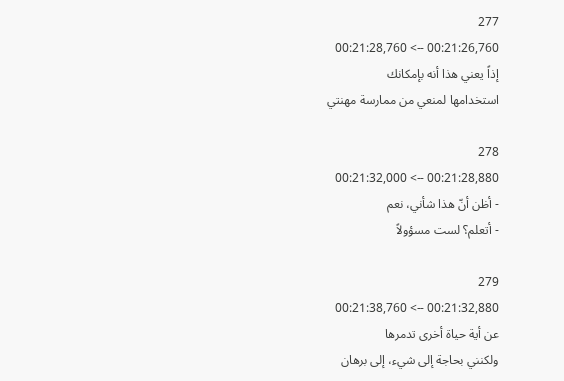277
00:21:26,760 --> 00:21:28,760
إذاً يعني هذا أنه بإمكانك
استخدامها لمنعي من ممارسة مهنتي

278
00:21:28,880 --> 00:21:32,000
- أظن أنّ هذا شأني، نعم
- أتعلم؟ لست مسؤولاً

279
00:21:32,880 --> 00:21:38,760
عن أية حياة أخرى تدمرها
ولكنني بحاجة إلى شيء، إلى برهان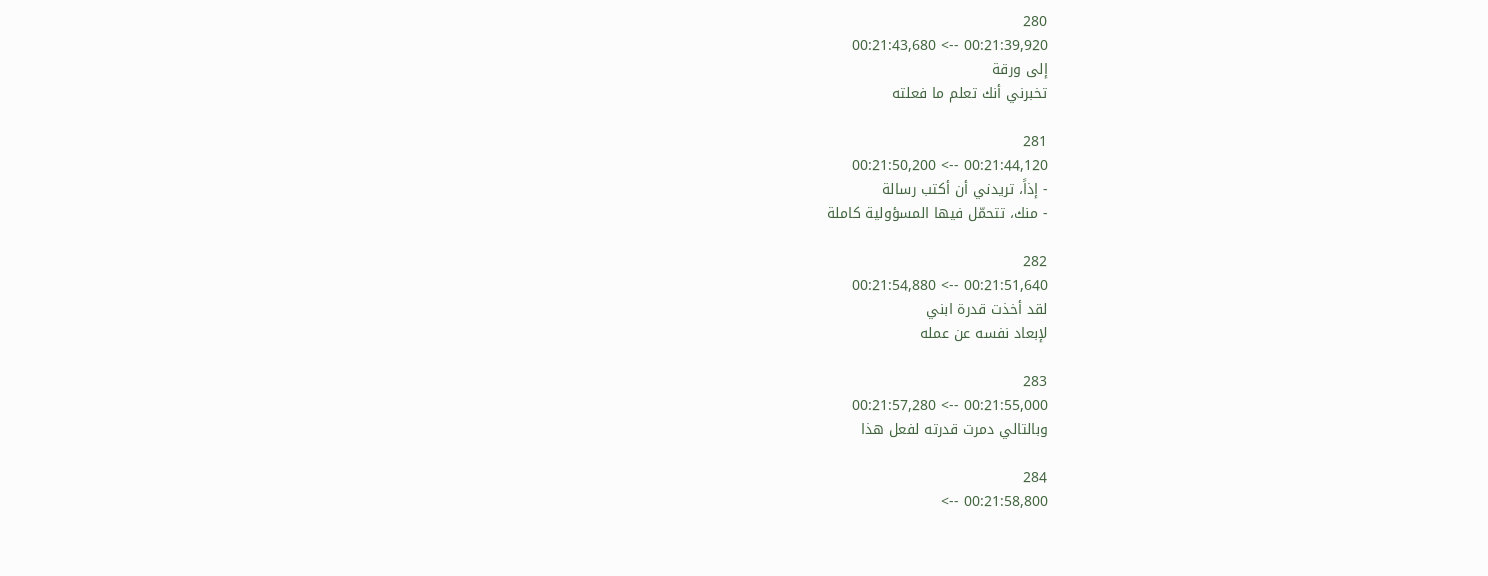280
00:21:39,920 --> 00:21:43,680
إلى ورقة
تخبرني أنك تعلم ما فعلته

281
00:21:44,120 --> 00:21:50,200
- إذاً، تريدني أن أكتب رسالة
- منك، تتحمّل فيها المسؤولية كاملة

282
00:21:51,640 --> 00:21:54,880
لقد أخذت قدرة ابني
لإبعاد نفسه عن عمله

283
00:21:55,000 --> 00:21:57,280
وبالتالي دمرت قدرته لفعل هذا

284
00:21:58,800 -->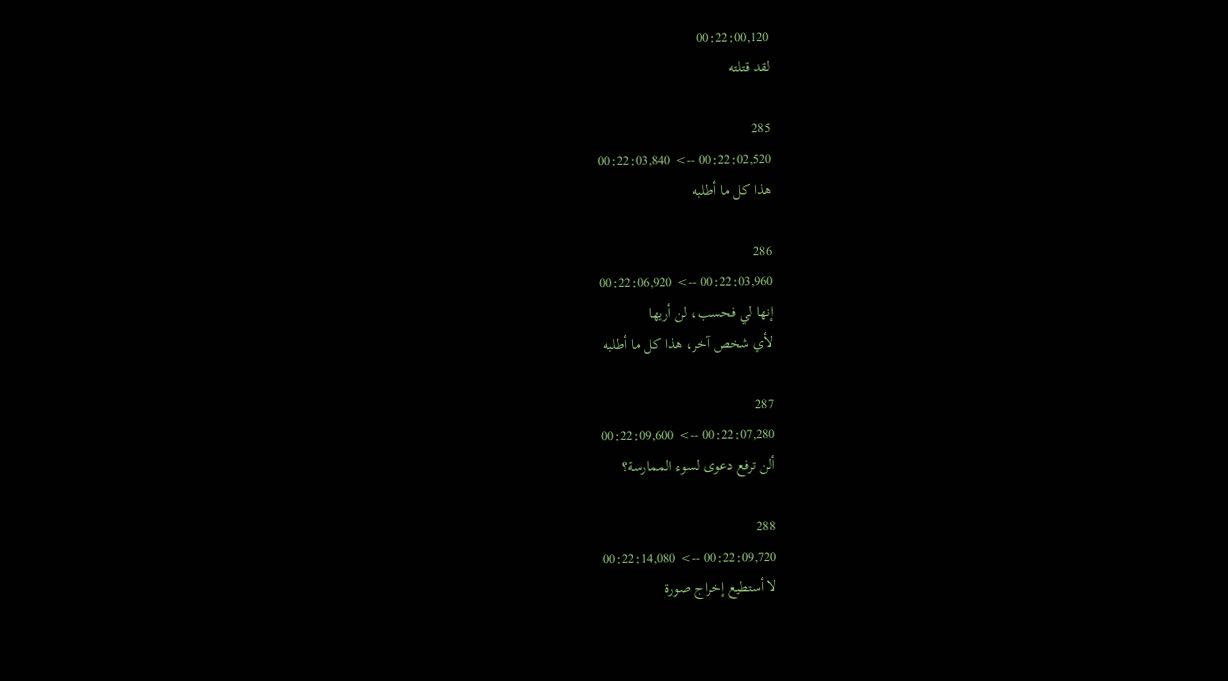00:22:00,120
لقد قتلته

285
00:22:02,520 --> 00:22:03,840
هذا كل ما أطلبه

286
00:22:03,960 --> 00:22:06,920
إنها لي فحسب، لن أريها
لأي شخص آخر، هذا كل ما أطلبه

287
00:22:07,280 --> 00:22:09,600
ألن ترفع دعوى لسوء الممارسة؟

288
00:22:09,720 --> 00:22:14,080
لا أستطيع إخراج صورة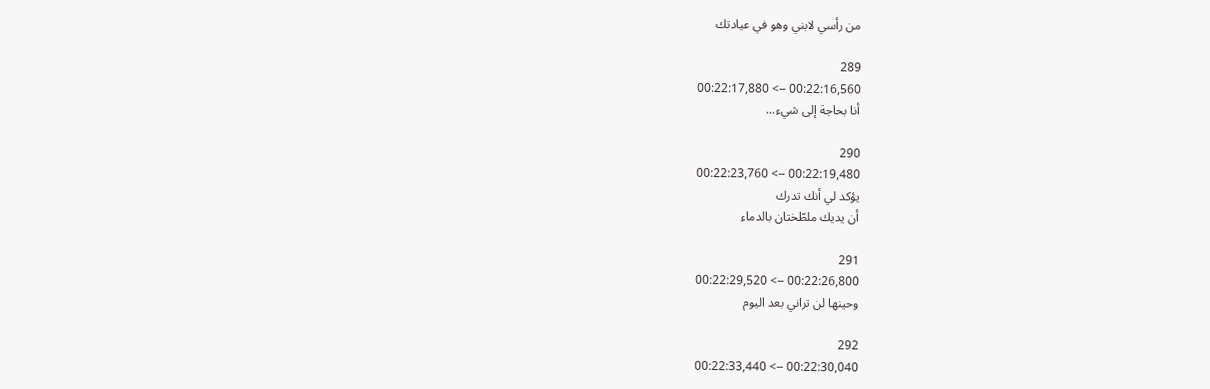من رأسي لابني وهو في عيادتك

289
00:22:16,560 --> 00:22:17,880
أنا بحاجة إلى شيء...

290
00:22:19,480 --> 00:22:23,760
يؤكد لي أنك تدرك
أن يديك ملطّختان بالدماء

291
00:22:26,800 --> 00:22:29,520
وحينها لن تراني بعد اليوم

292
00:22:30,040 --> 00:22:33,440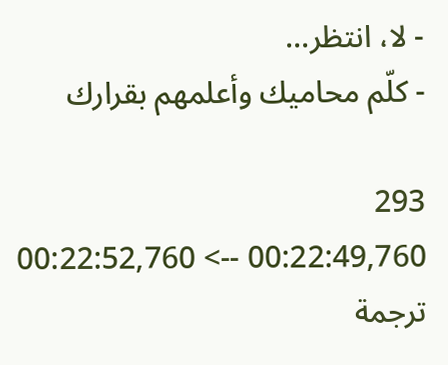- لا، انتظر...
- كلّم محاميك وأعلمهم بقرارك

293
00:22:49,760 --> 00:22:52,760
ترجمة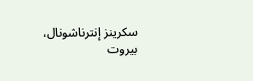سكرينز إنترناشونال، بيروت